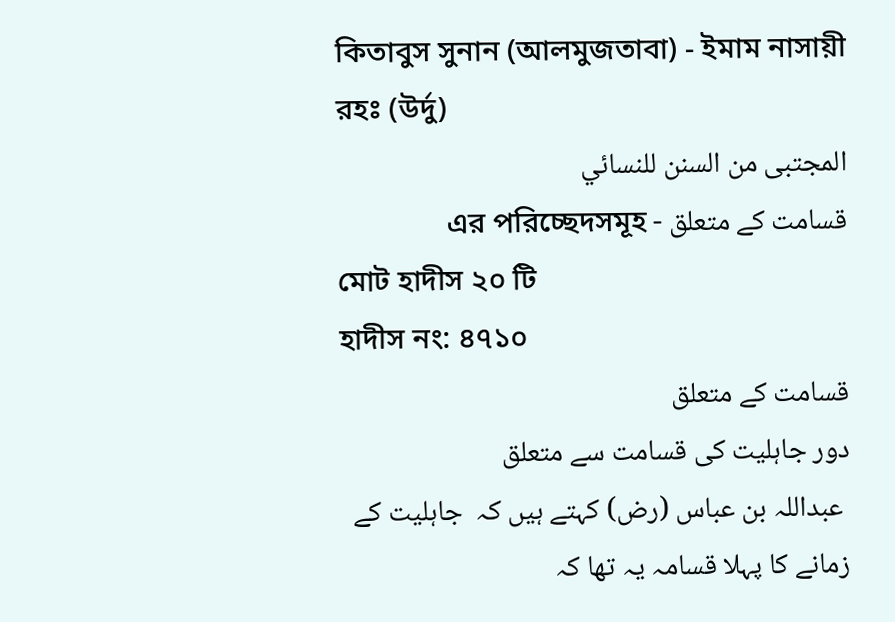কিতাবুস সুনান (আলমুজতাবা) - ইমাম নাসায়ী রহঃ (উর্দু)
المجتبى من السنن للنسائي
قسامت کے متعلق - এর পরিচ্ছেদসমূহ
মোট হাদীস ২০ টি
হাদীস নং: ৪৭১০
قسامت کے متعلق
دور جاہلیت کی قسامت سے متعلق
 عبداللہ بن عباس (رض) کہتے ہیں کہ  جاہلیت کے زمانے کا پہلا قسامہ یہ تھا کہ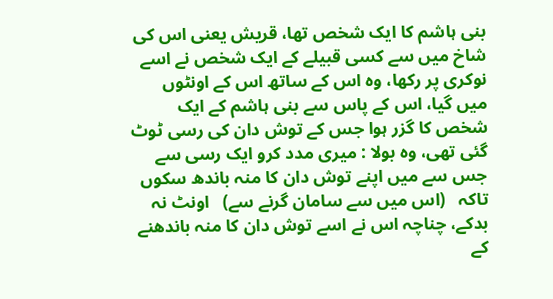بنی ہاشم کا ایک شخص تھا، قریش یعنی اس کی شاخ میں سے کسی قبیلے کے ایک شخص نے اسے نوکری پر رکھا، وہ اس کے ساتھ اس کے اونٹوں میں گیا، اس کے پاس سے بنی ہاشم کے ایک شخص کا گزر ہوا جس کے توش دان کی رسی ٹوٹ گئی تھی، وہ بولا : میری مدد کرو ایک رسی سے جس سے میں اپنے توش دان کا منہ باندھ سکوں تاکہ   (اس میں سے سامان گرنے سے)   اونٹ نہ بدکے، چناچہ اس نے اسے توش دان کا منہ باندھنے کے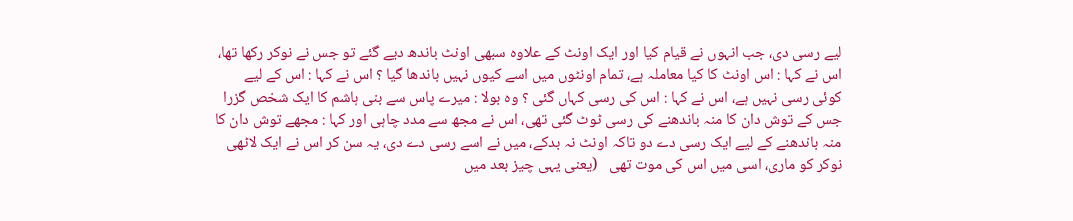لیے رسی دی، جب انہوں نے قیام کیا اور ایک اونٹ کے علاوہ سبھی اونٹ باندھ دیے گئے تو جس نے نوکر رکھا تھا، اس نے کہا : اس اونٹ کا کیا معاملہ ہے، تمام اونٹوں میں اسے کیوں نہیں باندھا گیا ؟ اس نے کہا : اس کے لیے کوئی رسی نہیں ہے، اس نے کہا : اس کی رسی کہاں گئی ؟ وہ بولا : میرے پاس سے بنی ہاشم کا ایک شخص گزرا جس کے توش دان کا منہ باندھنے کی رسی ٹوٹ گئی تھی، اس نے مجھ سے مدد چاہی اور کہا : مجھے توش دان کا منہ باندھنے کے لیے ایک رسی دے دو تاکہ اونٹ نہ بدکے، میں نے اسے رسی دے دی، یہ سن کر اس نے ایک لاٹھی نوکر کو ماری، اسی میں اس کی موت تھی   (یعنی یہی چیز بعد میں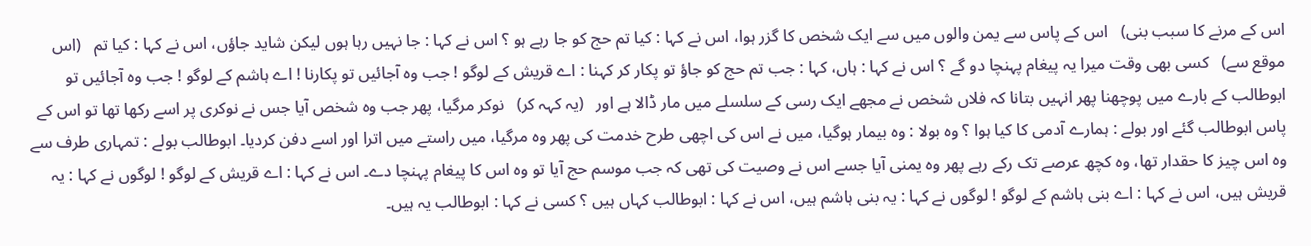اس کے مرنے کا سبب بنی)   اس کے پاس سے یمن والوں میں سے ایک شخص کا گزر ہوا، اس نے کہا : کیا تم حج کو جا رہے ہو ؟ اس نے کہا : جا نہیں رہا ہوں لیکن شاید جاؤں، اس نے کہا : کیا تم   (اس موقع سے)   کسی بھی وقت میرا یہ پیغام پہنچا دو گے ؟ اس نے کہا : ہاں، کہا : جب تم حج کو جاؤ تو پکار کر کہنا : اے قریش کے لوگو ! جب وہ آجائیں تو پکارنا ! اے ہاشم کے لوگو ! جب وہ آجائیں تو ابوطالب کے بارے میں پوچھنا پھر انہیں بتانا کہ فلاں شخص نے مجھے ایک رسی کے سلسلے میں مار ڈالا ہے اور   (یہ کہہ کر)   نوکر مرگیا، پھر جب وہ شخص آیا جس نے نوکری پر اسے رکھا تھا تو اس کے پاس ابوطالب گئے اور بولے : ہمارے آدمی کا کیا ہوا ؟ وہ بولا : وہ بیمار ہوگیا، میں نے اس کی اچھی طرح خدمت کی پھر وہ مرگیا، میں راستے میں اترا اور اسے دفن کردیا۔ ابوطالب بولے : تمہاری طرف سے وہ اس چیز کا حقدار تھا، وہ کچھ عرصے تک رکے رہے پھر وہ یمنی آیا جسے اس نے وصیت کی تھی کہ جب موسم حج آیا تو وہ اس کا پیغام پہنچا دے۔ اس نے کہا : اے قریش کے لوگو ! لوگوں نے کہا : یہ قریش ہیں، اس نے کہا : اے بنی ہاشم کے لوگو ! لوگوں نے کہا : یہ بنی ہاشم ہیں، اس نے کہا : ابوطالب کہاں ہیں ؟ کسی نے کہا : ابوطالب یہ ہیں۔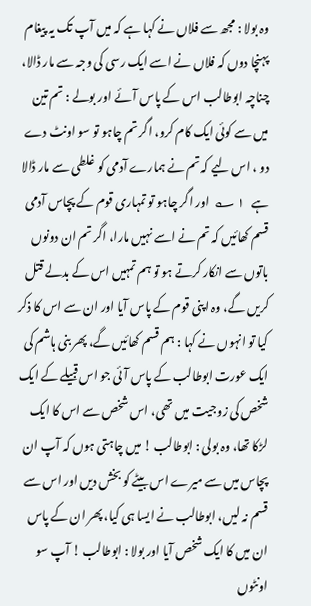وہ بولا : مجھ سے فلاں نے کہا ہے کہ میں آپ تک یہ پیغام پہنچا دوں کہ فلاں نے اسے ایک رسی کی وجہ سے مار ڈالا، چناچہ ابوطالب اس کے پاس آئے اور بولے : تم تین میں سے کوئی ایک کام کرو، اگر تم چاہو تو سو اونٹ دے دو ، اس لیے کہ تم نے ہمارے آدمی کو غلطی سے مار ڈالا ہے   ١ ؎  اور اگر چاہو تو تمہاری قوم کے پچاس آدمی قسم کھائیں کہ تم نے اسے نہیں مارا، اگر تم ان دونوں باتوں سے انکار کرتے ہو تو ہم تمہیں اس کے بدلے قتل کریں گے، وہ اپنی قوم کے پاس آیا اور ان سے اس کا ذکر کیا تو انہوں نے کہا : ہم قسم کھائیں گے، پھر بنی ہاشم کی ایک عورت ابوطالب کے پاس آئی جو اس قبیلے کے ایک شخص کی زوجیت میں تھی، اس شخص سے اس کا ایک لڑکا تھا، وہ بولی : ابوطالب ! میں چاہتی ہوں کہ آپ ان پچاس میں سے میرے اس بیٹے کو بخش دیں اور اس سے قسم نہ لیں، ابوطالب نے ایسا ہی کیا، پھر ان کے پاس ان میں کا ایک شخص آیا اور بولا : ابوطالب ! آپ سو اونٹوں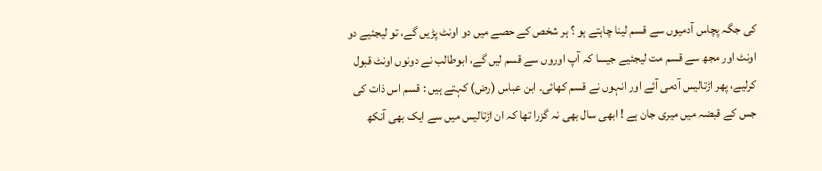کی جگہ پچاس آدمیوں سے قسم لینا چاہتے ہو ؟ ہر شخص کے حصے میں دو اونٹ پڑیں گے، تو لیجئیے دو اونٹ اور مجھ سے قسم مت لیجئیے جیسا کہ آپ اوروں سے قسم لیں گے، ابوطالب نے دونوں اونٹ قبول کرلیے، پھر اڑتالیس آدمی آئے اور انہوں نے قسم کھائی۔ ابن عباس (رض) کہتے ہیں : قسم اس ذات کی جس کے قبضہ میں میری جان ہے ! ابھی سال بھی نہ گزرا تھا کہ ان اڑتالیس میں سے ایک بھی آنکھ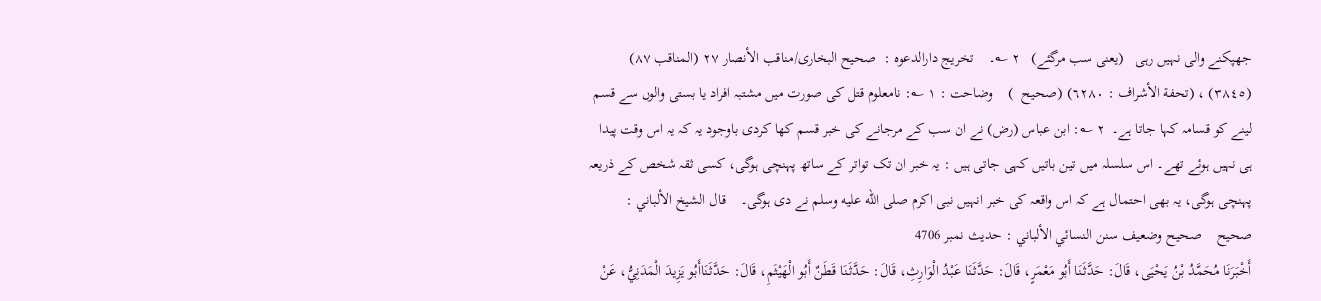جھپکنے والی نہیں رہی   (یعنی سب مرگئے)   ٢ ؎۔    تخریج دارالدعوہ :  صحیح البخاری/مناقب الأنصار ٢٧ (المناقب ٨٧) (٣٨٤٥) ، (تحفة الأشراف : ٦٢٨٠) (صحیح  )    وضاحت : ١ ؎: نامعلوم قتل کی صورت میں مشتبہ افراد یا بستی والوں سے قسم لینے کو قسامہ کہا جاتا ہے۔  ٢ ؎: ابن عباس (رض) نے ان سب کے مرجانے کی خبر قسم کھا کردی باوجود یہ کہ یہ اس وقت پیدا ہی نہیں ہوئے تھے۔ اس سلسلہ میں تین باتیں کہی جاتی ہیں : یہ خبر ان تک تواتر کے ساتھ پہنچی ہوگی، کسی ثقہ شخص کے ذریعہ پہنچی ہوگی، یہ بھی احتمال ہے کہ اس واقعہ کی خبر انہیں نبی اکرم صلى الله عليه وسلم نے دی ہوگی۔    قال الشيخ الألباني :  صحيح    صحيح وضعيف سنن النسائي الألباني : حديث نمبر 4706
أَخْبَرَنَا مُحَمَّدُ بْنُ يَحْيَى، قَالَ: حَدَّثَنَا أَبُو مَعْمَرٍ، قَالَ: حَدَّثَنَا عَبْدُ الْوَارِثِ، قَالَ: حَدَّثَنَا قَطَنٌ أَبُو الْهَيْثَمِ، قَالَ: حَدَّثَنَاأَبُو يَزِيدَ الْمَدَنِيُّ، عَنْ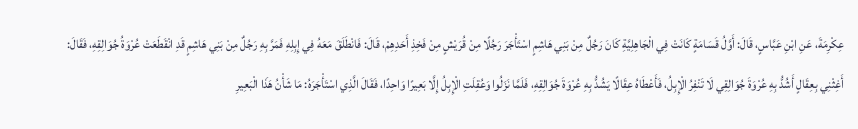عِكْرِمَةَ، عَنِ ابْنِ عَبَّاسٍ، قَالَ: أَوَّلُ قَسَامَةٍ كَانَتْ فِي الْجَاهِلِيَّةِ كَانَ رَجُلٌ مِنْ بَنِي هَاشِمٍ اسْتَأْجَرَ رَجُلًا مِنْ قُرَيْشٍ مِنْ فَخِذِ أَحَدِهِمْ، قَالَ: فَانْطَلَقَ مَعَهُ فِي إِبِلِهِ فَمَرَّ بِهِ رَجُلٌ مِنْ بَنِي هَاشِمٍ قَدِ انْقَطَعَتْ عُرْوَةُ جُوَالِقِهِ، فَقَالَ: أَغِثْنِي بِعِقَالٍ أَشُدُّ بِهِ عُرْوَةَ جُوَالِقِي لَا تَنْفِرُ الْإِبِلُ، فَأَعْطَاهُ عِقَالًا يَشُدُّ بِهِ عُرْوَةَ جُوَالِقِهِ، فَلَمَّا نَزَلُوا وَعُقِلَتِ الْإِبِلُ إِلَّا بَعِيرًا وَاحِدًا، فَقَالَ الَّذِي اسْتَأْجَرَهُ: مَا شَأْنُ هَذَا الْبَعِيرِ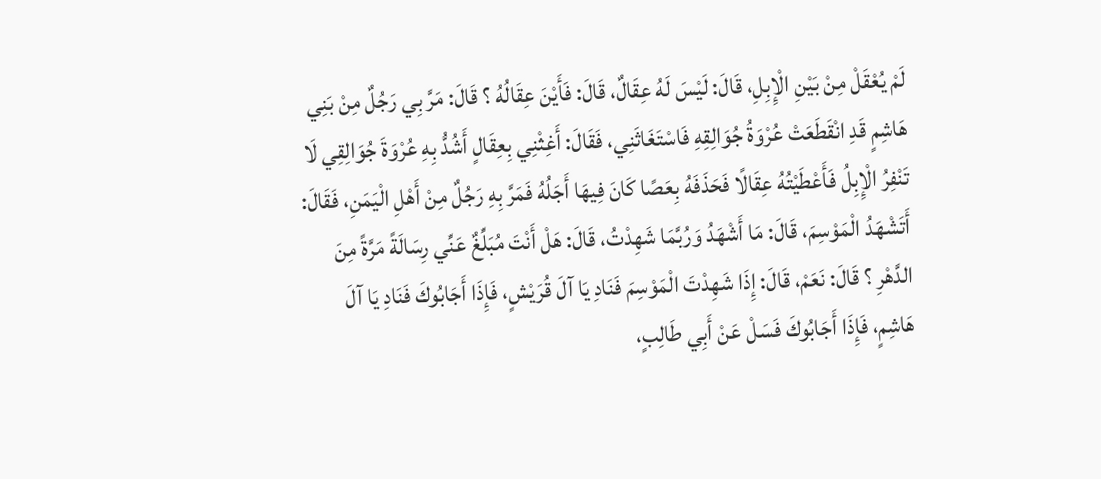لَمْ يُعْقَلْ مِنْ بَيْنِ الْإِبِلِ، قَالَ: لَيْسَ لَهُ عِقَالٌ، قَالَ: فَأَيْنَ عِقَالُهُ ؟ قَالَ: مَرَّ بِي رَجُلٌ مِنْ بَنِي هَاشِمٍ قَدِ انْقَطَعَتْ عُرْوَةُ جُوَالِقِهِ فَاسْتَغَاثَنِي، فَقَالَ: أَغِثْنِي بِعِقَالٍ أَشُدُّ بِهِ عُرْوَةَ جُوَالِقِي لَا تَنْفِرُ الْإِبِلُ فَأَعْطَيْتُهُ عِقَالًا فَحَذَفَهُ بِعَصًا كَانَ فِيهَا أَجَلُهُ فَمَرَّ بِهِ رَجُلٌ مِنْ أَهْلِ الْيَمَنِ، فَقَالَ: أَتَشْهَدُ الْمَوْسِمَ، قَالَ: مَا أَشْهَدُ وَرُبَّمَا شَهِدْتُ، قَالَ: هَلْ أَنْتَ مُبَلِّغٌ عَنِّي رِسَالَةً مَرَّةً مِنَ الدَّهْرِ ؟ قَالَ: نَعَمْ، قَالَ: إِذَا شَهِدْتَ الْمَوْسِمَ فَنَادِ يَا آلَ قُرَيْشٍ، فَإِذَا أَجَابُوكَ فَنَادِ يَا آلَ هَاشِمٍ، فَإِذَا أَجَابُوكَ فَسَلْ عَنْ أَبِي طَالِبٍ،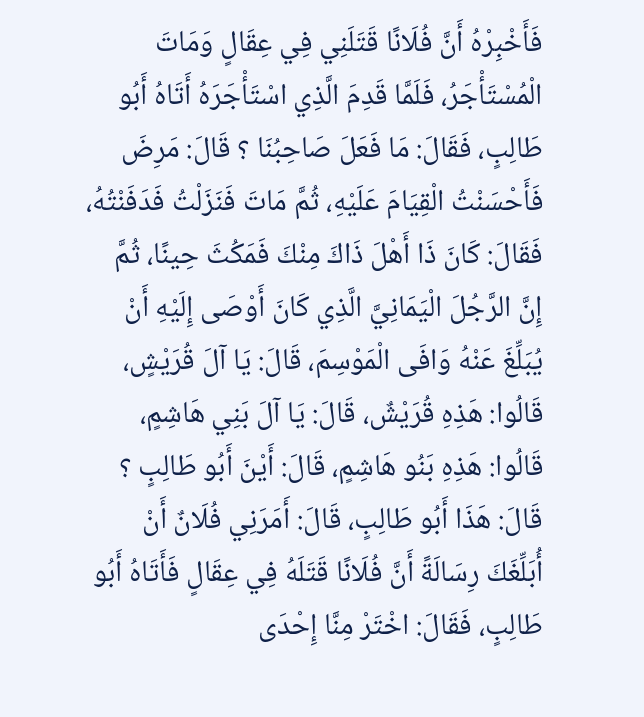فَأَخْبِرْهُ أَنَّ فُلَانًا قَتَلَنِي فِي عِقَالٍ وَمَاتَ الْمُسْتَأْجَرُ، فَلَمَّا قَدِمَ الَّذِي اسْتَأْجَرَهُ أَتَاهُ أَبُو طَالِبٍ، فَقَالَ: مَا فَعَلَ صَاحِبُنَا ؟ قَالَ: مَرِضَ فَأَحْسَنْتُ الْقِيَامَ عَلَيْهِ، ثُمَّ مَاتَ فَنَزَلْتُ فَدَفَنْتُهُ، فَقَالَ: كَانَ ذَا أَهْلَ ذَاكَ مِنْكَ فَمَكُثَ حِينًا، ثُمَّ إِنَّ الرَّجُلَ الْيَمَانِيَّ الَّذِي كَانَ أَوْصَى إِلَيْهِ أَنْ يُبَلِّغَ عَنْهُ وَافَى الْمَوْسِمَ، قَالَ: يَا آلَ قُرَيْشٍ، قَالُوا: هَذِهِ قُرَيْشٌ، قَالَ: يَا آلَ بَنِي هَاشِمٍ، قَالُوا: هَذِهِ بَنُو هَاشِمٍ، قَالَ: أَيْنَ أَبُو طَالِبٍ ؟ قَالَ: هَذَا أَبُو طَالِبٍ، قَالَ: أَمَرَنِي فُلَانٌ أَنْ أُبَلِّغَكَ رِسَالَةً أَنَّ فُلَانًا قَتَلَهُ فِي عِقَالٍ فَأَتَاهُ أَبُو طَالِبٍ، فَقَالَ: اخْتَرْ مِنَّا إِحْدَى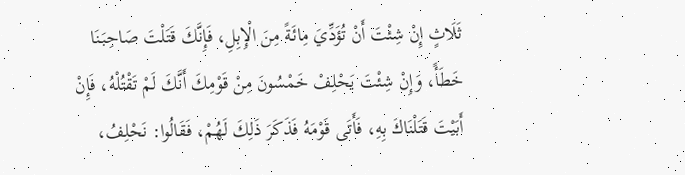ثَلَاثٍ إِنْ شِئْتَ أَنْ تُؤَدِّيَ مِائَةً مِنَ الْإِبِلِ، فَإِنَّكَ قَتَلْتَ صَاحِبَنَا خَطَأً، وَإِنْ شِئْتَ يَحْلِفْ خَمْسُونَ مِنْ قَوْمِكَ أَنَّكَ لَمْ تَقْتُلْهُ، فَإِنْ أَبَيْتَ قَتَلْنَاكَ بِهِ، فَأَتَى قَوْمَهُ فَذَكَرَ ذَلِكَ لَهُمْ، فَقَالُوا: نَحْلِفُ،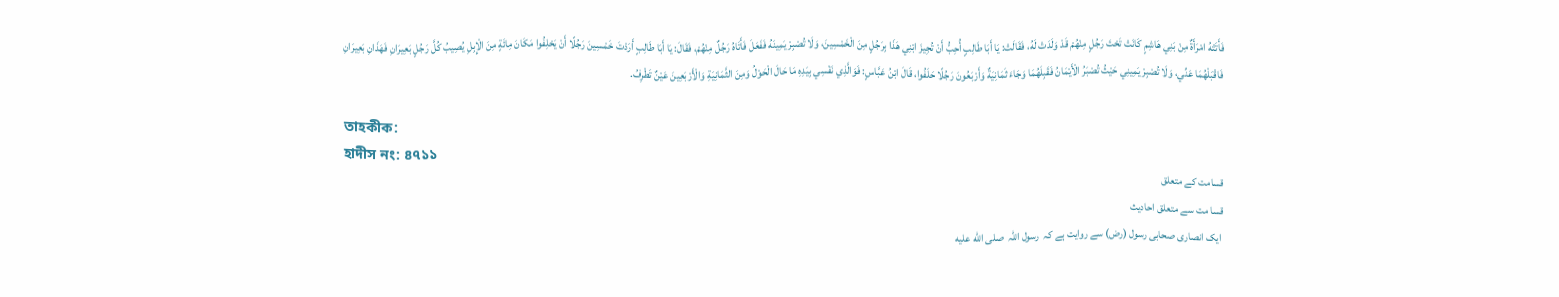فَأَتَتْهُ امْرَأَةٌ مِنْ بَنِي هَاشِمٍ كَانَتْ تَحْتَ رَجُلٍ مِنْهُمْ قَدْ وَلَدَتْ لَهُ، فَقَالَتْ: يَا أَبَا طَالِبٍ أُحِبُّ أَنْ تُجِيزَ ابْنِي هَذَا بِرَجُلٍ مِنَ الْخَمْسِينَ، وَلَا تُصْبِرْ يَمِينَهُ فَفَعَلَ فَأَتَاهُ رَجُلٌ مِنْهُمْ، فَقَالَ: يَا أَبَا طَالِبٍ أَرَدْتَ خَمْسِينَ رَجُلًا أَنْ يَحْلِفُوا مَكَانَ مِائَةٍ مِنَ الْإِبِلِ يُصِيبُ كُلَّ رَجُلٍ بَعِيرَانِ فَهَذَانِ بَعِيرَانِ فَاقْبَلْهُمَا عَنِّي، وَلَا تُصْبِرْ يَمِينِي حَيْثُ تُصْبَرُ الْأَيْمَانُ فَقَبِلَهُمَا وَجَاءَ ثَمَانِيَةٌ وَأَرْبَعُونَ رَجُلًا حَلَفُوا، قَالَ ابْنُ عَبَّاسٍ: فَوَالَّذِي نَفْسِي بِيَدِهِ مَا حَالَ الْحَوْلُ وَمِنَ الثَّمَانِيَةِ وَالْأَرْبَعِينَ عَيْنٌ تَطْرِفُ.

তাহকীক:
হাদীস নং: ৪৭১১
قسامت کے متعلق
قسا مت سے متعلق احادیث
 ایک انصاری صحابی رسول (رض) سے روایت ہے کہ  رسول اللہ  صلى الله عليه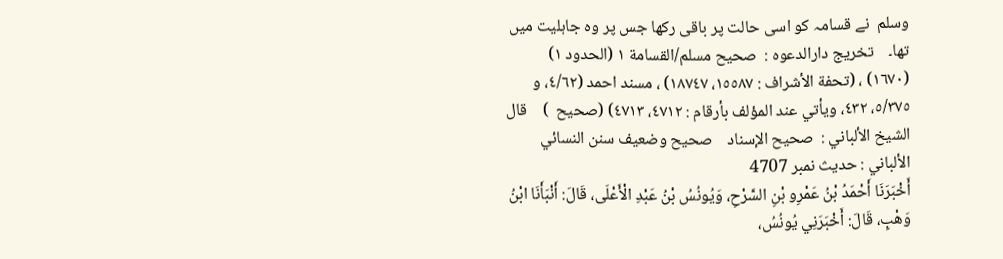وسلم  نے قسامہ کو اسی حالت پر باقی رکھا جس پر وہ جاہلیت میں تھا۔    تخریج دارالدعوہ :  صحیح مسلم/القسامة ١ (الحدود ١) (١٦٧٠) ، (تحفة الأشراف : ١٥٥٨٧، ١٨٧٤٧) ، مسند احمد (٤/٦٢، و ٥/٣٧٥، ٤٣٢، ویأتي عند المؤلف بأرقام : ٤٧١٢، ٤٧١٣) (صحیح  )    قال الشيخ الألباني :  صحيح الإسناد    صحيح وضعيف سنن النسائي الألباني : حديث نمبر 4707
أَخْبَرَنَا أَحْمَدُ بْنُ عَمْرِو بْنِ السَّرْحِ، وَيُونُسُ بْنُ عَبْدِ الْأَعْلَى، قَالَ: أَنْبَأَنَا ابْنُ وَهْبٍ، قَالَ: أَخْبَرَنِي يُونُسُ،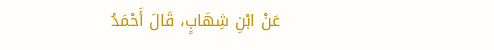عَنْ ابْنِ شِهَابٍ، قَالَ أَحْمَدُ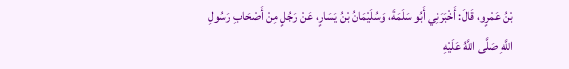بْنُ عَمْرٍو، قَالَ: أَخْبَرَنِي أَبُو سَلَمَةَ، وَسُلَيْمَانُ بْنُ يَسَارٍ، عَنْ رَجُلٍ مِنْ أَصْحَابِ رَسُولِ اللَّهِ صَلَّى اللَّهُ عَلَيْهِ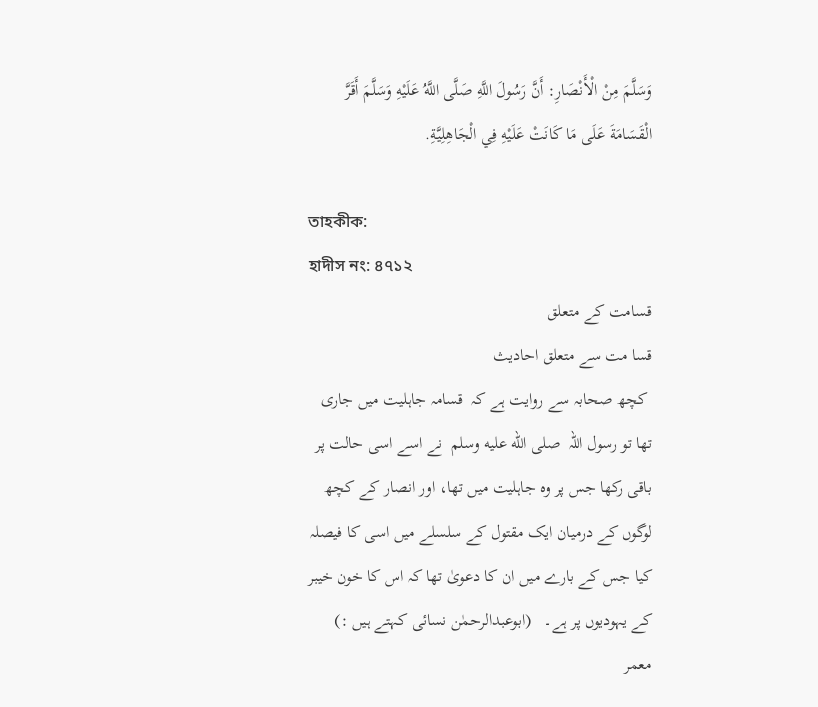وَسَلَّمَ مِنْ الْأَنْصَارِ: أَنَّ رَسُولَ اللَّهِ صَلَّى اللَّهُ عَلَيْهِ وَسَلَّمَ أَقَرَّ الْقَسَامَةَ عَلَى مَا كَانَتْ عَلَيْهِ فِي الْجَاهِلِيَّةِ.

তাহকীক:
হাদীস নং: ৪৭১২
قسامت کے متعلق
قسا مت سے متعلق احادیث
 کچھ صحابہ سے روایت ہے کہ  قسامہ جاہلیت میں جاری تھا تو رسول اللہ  صلى الله عليه وسلم  نے اسے اسی حالت پر باقی رکھا جس پر وہ جاہلیت میں تھا، اور انصار کے کچھ لوگوں کے درمیان ایک مقتول کے سلسلے میں اسی کا فیصلہ کیا جس کے بارے میں ان کا دعویٰ تھا کہ اس کا خون خیبر کے یہودیوں پر ہے۔   (ابوعبدالرحمٰن نسائی کہتے ہیں :)   معمر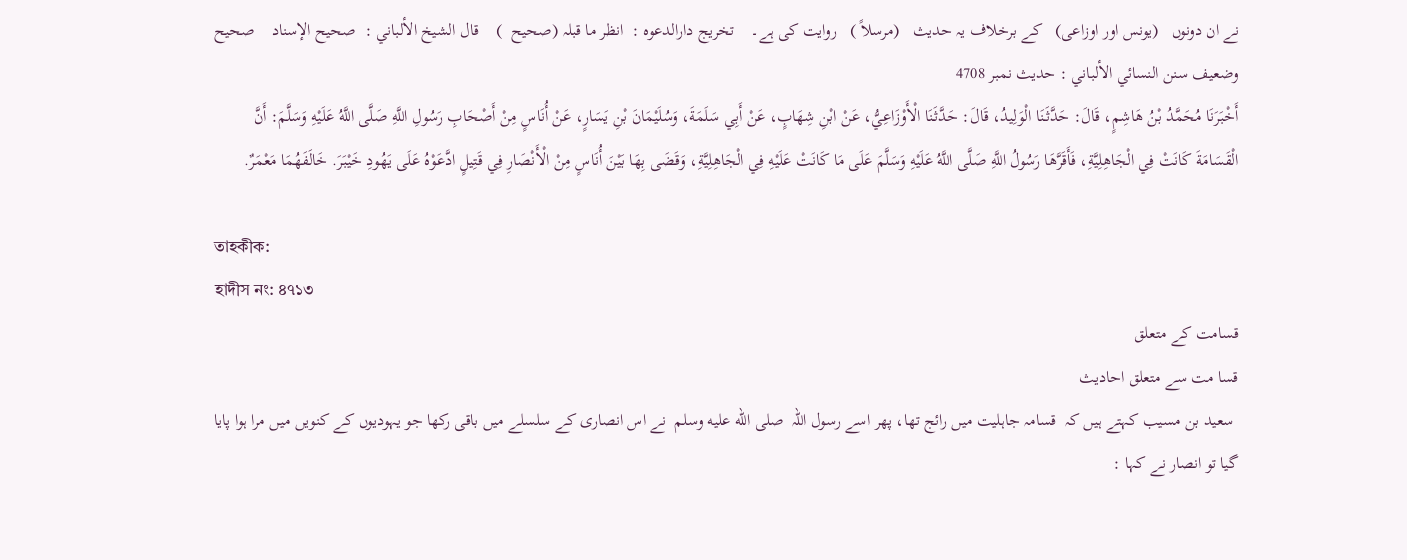نے ان دونوں   (یونس اور اوزاعی)   کے برخلاف یہ حدیث   (مرسلاً )   روایت کی ہے۔    تخریج دارالدعوہ :  انظر ما قبلہ (صحیح  )    قال الشيخ الألباني :  صحيح الإسناد    صحيح وضعيف سنن النسائي الألباني : حديث نمبر 4708
أَخْبَرَنَا مُحَمَّدُ بْنُ هَاشِمٍ، قَالَ: حَدَّثَنَا الْوَلِيدُ، قَالَ: حَدَّثَنَا الْأَوْزَاعِيُّ، عَنْ ابْنِ شِهَابٍ، عَنْ أَبِي سَلَمَةَ، وَسُلَيْمَانَ بْنِ يَسَارٍ، عَنْ أُنَاسٍ مِنْ أَصْحَابِ رَسُولِ اللَّهِ صَلَّى اللَّهُ عَلَيْهِ وَسَلَّمَ: أَنَّ الْقَسَامَةَ كَانَتْ فِي الْجَاهِلِيَّةِ، فَأَقَرَّهَا رَسُولُ اللَّهِ صَلَّى اللَّهُ عَلَيْهِ وَسَلَّمَ عَلَى مَا كَانَتْ عَلَيْهِ فِي الْجَاهِلِيَّةِ، وَقَضَى بِهَا بَيْنَ أُنَاسٍ مِنْ الْأَنْصَارِ فِي قَتِيلٍ ادَّعَوْهُ عَلَى يَهُودِ خَيْبَرَ. خَالَفَهُمَا مَعْمَرٌ.

তাহকীক:
হাদীস নং: ৪৭১৩
قسامت کے متعلق
قسا مت سے متعلق احادیث
 سعید بن مسیب کہتے ہیں کہ  قسامہ جاہلیت میں رائج تھا، پھر اسے رسول اللہ  صلى الله عليه وسلم  نے اس انصاری کے سلسلے میں باقی رکھا جو یہودیوں کے کنویں میں مرا ہوا پایا گیا تو انصار نے کہا :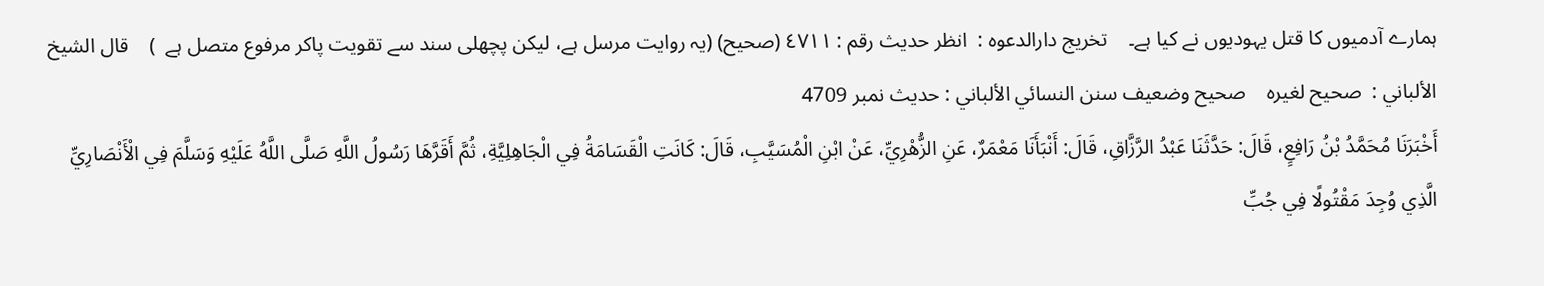ہمارے آدمیوں کا قتل یہودیوں نے کیا ہے۔    تخریج دارالدعوہ :  انظر حدیث رقم : ٤٧١١ (صحیح) (یہ روایت مرسل ہے، لیکن پچھلی سند سے تقویت پاکر مرفوع متصل ہے  )    قال الشيخ الألباني :  صحيح لغيره    صحيح وضعيف سنن النسائي الألباني : حديث نمبر 4709
أَخْبَرَنَا مُحَمَّدُ بْنُ رَافِعٍ، قَالَ: حَدَّثَنَا عَبْدُ الرَّزَّاقِ، قَالَ: أَنْبَأَنَا مَعْمَرٌ، عَنِ الزُّهْرِيِّ، عَنْ ابْنِ الْمُسَيَّبِ، قَالَ: كَانَتِ الْقَسَامَةُ فِي الْجَاهِلِيَّةِ، ثُمَّ أَقَرَّهَا رَسُولُ اللَّهِ صَلَّى اللَّهُ عَلَيْهِ وَسَلَّمَ فِي الْأَنْصَارِيِّ الَّذِي وُجِدَ مَقْتُولًا فِي جُبِّ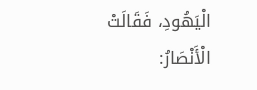الْيَهُودِ، فَقَالَتْ الْأَنْصَارُ: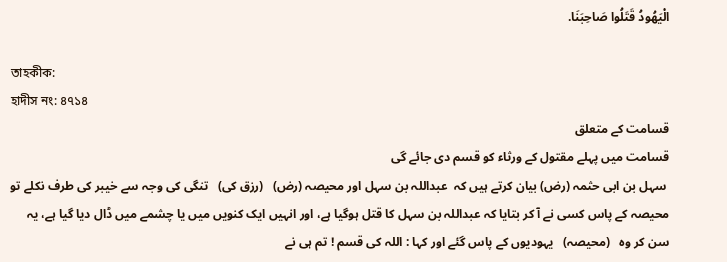الْيَهُودُ قَتَلُوا صَاحِبَنَا.

তাহকীক:
হাদীস নং: ৪৭১৪
قسامت کے متعلق
قسامت میں پہلے مقتول کے ورثاء کو قسم دی جائے گی
 سہل بن ابی حثمہ (رض) بیان کرتے ہیں کہ  عبداللہ بن سہل اور محیصہ (رض)   (رزق کی)   تنگی کی وجہ سے خیبر کی طرف نکلے تو محیصہ کے پاس کسی نے آ کر بتایا کہ عبداللہ بن سہل کا قتل ہوگیا ہے، اور انہیں ایک کنویں میں یا چشمے میں ڈال دیا گیا ہے، یہ سن کر وہ   (محیصہ)   یہودیوں کے پاس گئے اور کہا : اللہ کی قسم ! تم ہی نے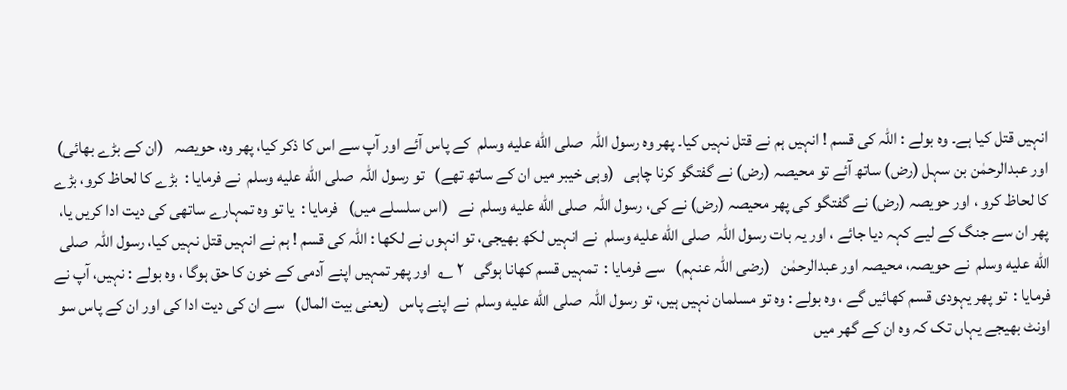انہیں قتل کیا ہے۔ وہ بولے : اللہ کی قسم ! انہیں ہم نے قتل نہیں کیا۔ پھر وہ رسول اللہ  صلى الله عليه وسلم  کے پاس آئے اور آپ سے اس کا ذکر کیا، پھر وہ، حویصہ   (ان کے بڑے بھائی)   اور عبدالرحمٰن بن سہل (رض) ساتھ آئے تو محیصہ (رض) نے گفتگو کرنا چاہی   (وہی خیبر میں ان کے ساتھ تھے)   تو رسول اللہ  صلى الله عليه وسلم  نے فرمایا :  بڑے کا لحاظ کرو، بڑے کا لحاظ کرو ، اور حویصہ (رض) نے گفتگو کی پھر محیصہ (رض) نے کی، رسول اللہ  صلى الله عليه وسلم  نے   (اس سلسلے میں)   فرمایا :  یا تو وہ تمہارے ساتھی کی دیت ادا کریں یا، پھر ان سے جنگ کے لیے کہہ دیا جائے ، اور یہ بات رسول اللہ  صلى الله عليه وسلم  نے انہیں لکھ بھیجی، تو انہوں نے لکھا : اللہ کی قسم ! ہم نے انہیں قتل نہیں کیا، رسول اللہ  صلى الله عليه وسلم  نے حویصہ، محیصہ اور عبدالرحمٰن   (رضی اللہ عنہم)   سے فرمایا :  تمہیں قسم کھانا ہوگی   ٢ ؎  اور پھر تمہیں اپنے آدمی کے خون کا حق ہوگا ، وہ بولے : نہیں، آپ نے فرمایا :  تو پھر یہودی قسم کھائیں گے ، وہ بولے : وہ تو مسلمان نہیں ہیں، تو رسول اللہ  صلى الله عليه وسلم  نے اپنے پاس   (یعنی بیت المال)   سے ان کی دیت ادا کی اور ان کے پاس سو اونٹ بھیجے یہاں تک کہ وہ ان کے گھر میں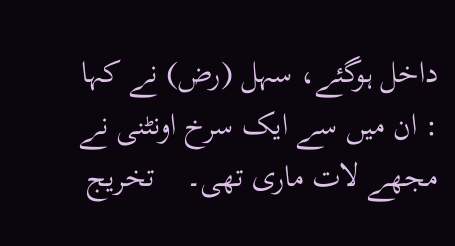داخل ہوگئے، سہل (رض) نے کہا : ان میں سے ایک سرخ اونٹنی نے مجھے لات ماری تھی۔    تخریج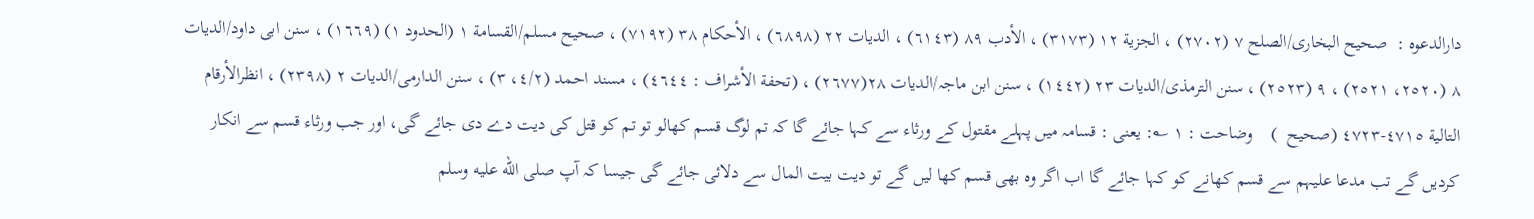دارالدعوہ :  صحیح البخاری/الصلح ٧ (٢٧٠٢) ، الجزیة ١٢ (٣١٧٣) ، الأدب ٨٩ (٦١٤٣) ، الدیات ٢٢ (٦٨٩٨) ، الأحکام ٣٨ (٧١٩٢) ، صحیح مسلم/القسامة ١ (الحدود ١) (١٦٦٩) ، سنن ابی داود/الدیات ٨ (٢٥٢٠، ٢٥٢١) ، ٩ (٢٥٢٣) ، سنن الترمذی/الدیات ٢٣ (١٤٤٢) ، سنن ابن ماجہ/الدیات ٢٨(٢٦٧٧) ، (تحفة الأشراف : ٤٦٤٤) ، مسند احمد (٤/٢، ٣) ، سنن الدارمی/الدیات ٢ (٢٣٩٨) ، انظرالأرقام التالیة ٤٧١٥-٤٧٢٣ (صحیح  )    وضاحت : ١ ؎: یعنی : قسامہ میں پہلے مقتول کے ورثاء سے کہا جائے گا کہ تم لوگ قسم کھالو تو تم کو قتل کی دیت دے دی جائے گی، اور جب ورثاء قسم سے انکار کردیں گے تب مدعا علیہم سے قسم کھانے کو کہا جائے گا اب اگر وہ بھی قسم کھا لیں گے تو دیت بیت المال سے دلائی جائے گی جیسا کہ آپ صلى الله عليه وسلم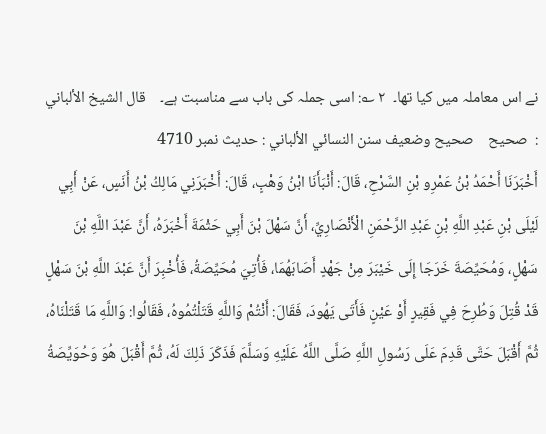نے اس معاملہ میں کیا تھا۔  ٢ ؎: اسی جملہ کی باب سے مناسبت ہے۔    قال الشيخ الألباني :  صحيح    صحيح وضعيف سنن النسائي الألباني : حديث نمبر 4710
أَخْبَرَنَا أَحْمَدُ بْنُ عَمْرِو بْنِ السَّرْحِ، قَالَ: أَنْبَأَنَا ابْنُ وَهْبٍ، قَالَ: أَخْبَرَنِي مَالِكُ بْنُ أَنَسٍ، عَنْ أَبِي لَيْلَى بْنِ عَبْدِ اللَّهِ بْنِ عَبْدِ الرَّحْمَنِ الْأَنْصَارِيِّ، أَنَّ سَهْلَ بْنَ أَبِي حَثْمَةَ أَخْبَرَهُ، أَنَّ عَبْدَ اللَّهِ بْنَ سَهْلٍ، وَمُحَيِّصَةَ خَرَجَا إِلَى خَيْبَرَ مِنْ جَهْدٍ أَصَابَهُمَا، فَأُتِيَ مُحَيِّصَةُ، فَأُخْبِرَ أَنَّ عَبْدَ اللَّهِ بْنَ سَهْلٍ قَدْ قُتِلَ وَطُرِحَ فِي فَقِيرٍ أَوْ عَيْنٍ فَأَتَى يَهُودَ، فَقَالَ: أَنْتُمْ وَاللَّهِ قَتَلْتُمُوهُ، فَقَالُوا: وَاللَّهِ مَا قَتَلْنَاهُ، ثُمَّ أَقْبَلَ حَتَّى قَدِمَ عَلَى رَسُولِ اللَّهِ صَلَّى اللَّهُ عَلَيْهِ وَسَلَّمَ فَذَكَرَ ذَلِكَ لَهُ، ثُمَّ أَقْبَلَ هُوَ وَحُوَيِّصَةُ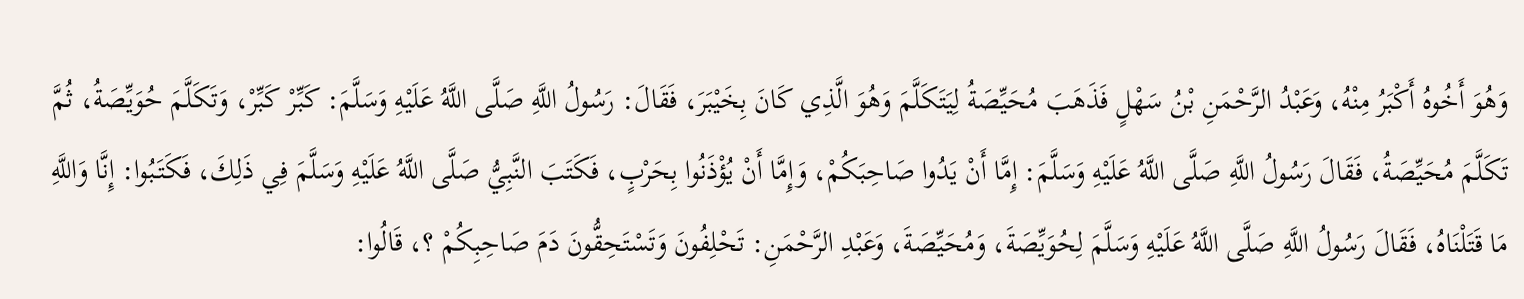وَهُوَ أَخُوهُ أَكْبَرُ مِنْهُ، وَعَبْدُ الرَّحْمَنِ بْنُ سَهْلٍ فَذَهَبَ مُحَيِّصَةُ لِيَتَكَلَّمَ وَهُوَ الَّذِي كَانَ بِخَيْبَرَ، فَقَالَ: رَسُولُ اللَّهِ صَلَّى اللَّهُ عَلَيْهِ وَسَلَّمَ: كَبِّرْ كَبِّرْ، وَتَكَلَّمَ حُوَيِّصَةُ، ثُمَّ تَكَلَّمَ مُحَيِّصَةُ، فَقَالَ رَسُولُ اللَّهِ صَلَّى اللَّهُ عَلَيْهِ وَسَلَّمَ: إِمَّا أَنْ يَدُوا صَاحِبَكُمْ، وَإِمَّا أَنْ يُؤْذَنُوا بِحَرْبٍ، فَكَتَبَ النَّبِيُّ صَلَّى اللَّهُ عَلَيْهِ وَسَلَّمَ فِي ذَلِكَ، فَكَتَبُوا: إِنَّا وَاللَّهِ مَا قَتَلْنَاهُ، فَقَالَ رَسُولُ اللَّهِ صَلَّى اللَّهُ عَلَيْهِ وَسَلَّمَ لِحُوَيِّصَةَ، وَمُحَيِّصَةَ، وَعَبْدِ الرَّحْمَنِ: تَحْلِفُونَ وَتَسْتَحِقُّونَ دَمَ صَاحِبِكُمْ ؟، قَالُوا: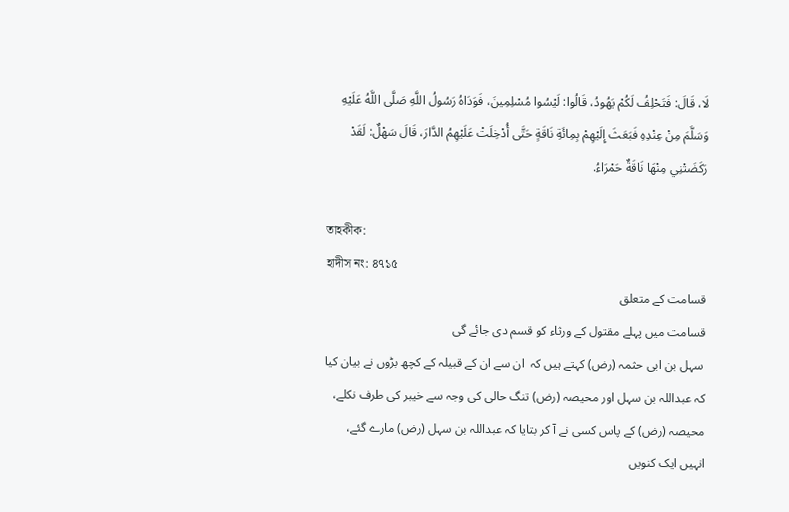لَا، قَالَ: فَتَحْلِفُ لَكُمْ يَهُودُ، قَالُوا: لَيْسُوا مُسْلِمِينَ، فَوَدَاهُ رَسُولُ اللَّهِ صَلَّى اللَّهُ عَلَيْهِ وَسَلَّمَ مِنْ عِنْدِهِ فَبَعَثَ إِلَيْهِمْ بِمِائَةِ نَاقَةٍ حَتَّى أُدْخِلَتْ عَلَيْهِمُ الدَّارَ، قَالَ سَهْلٌ: لَقَدْ رَكَضَتْنِي مِنْهَا نَاقَةٌ حَمْرَاءُ.

তাহকীক:
হাদীস নং: ৪৭১৫
قسامت کے متعلق
قسامت میں پہلے مقتول کے ورثاء کو قسم دی جائے گی
 سہل بن ابی حثمہ (رض) کہتے ہیں کہ  ان سے ان کے قبیلہ کے کچھ بڑوں نے بیان کیا کہ عبداللہ بن سہل اور محیصہ (رض) تنگ حالی کی وجہ سے خیبر کی طرف نکلے، محیصہ (رض) کے پاس کسی نے آ کر بتایا کہ عبداللہ بن سہل (رض) مارے گئے، انہیں ایک کنویں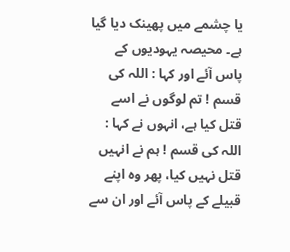یا چشمے میں پھینک دیا گیا ہے۔ محیصہ یہودیوں کے پاس آئے اور کہا : اللہ کی قسم ! تم لوگوں نے اسے قتل کیا ہے، انہوں نے کہا : اللہ کی قسم ! ہم نے انہیں قتل نہیں کیا، پھر وہ اپنے قبیلے کے پاس آئے اور ان سے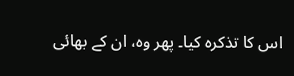اس کا تذکرہ کیا۔ پھر وہ، ان کے بھائی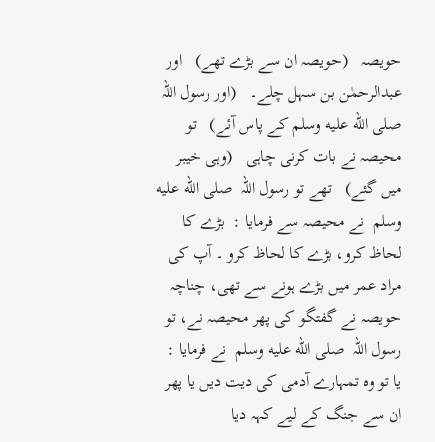حویصہ   (حویصہ ان سے بڑے تھے)   اور عبدالرحمٰن بن سہل چلے۔   (اور رسول اللہ صلى الله عليه وسلم کے پاس آئے)   تو محیصہ نے بات کرنی چاہی   (وہی خیبر میں گئے)   تھے تو رسول اللہ  صلى الله عليه وسلم  نے محیصہ سے فرمایا :  بڑے کا لحاظ کرو، بڑے کا لحاظ کرو ۔ آپ کی مراد عمر میں بڑے ہونے سے تھی، چناچہ حویصہ نے گفتگو کی پھر محیصہ نے، تو رسول اللہ  صلى الله عليه وسلم  نے فرمایا :  یا تو وہ تمہارے آدمی کی دیت دیں یا پھر ان سے جنگ کے لیے کہہ دیا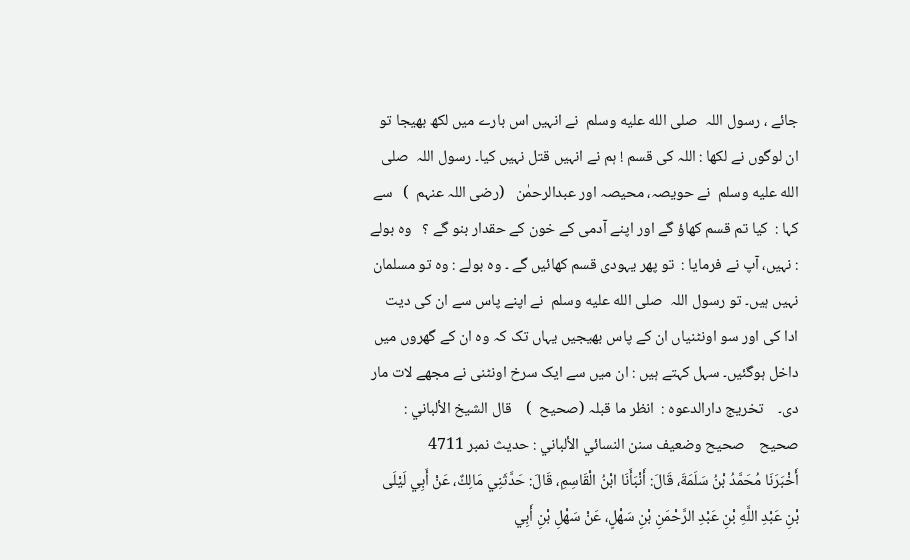جائے ، رسول اللہ  صلى الله عليه وسلم  نے انہیں اس بارے میں لکھ بھیجا تو ان لوگوں نے لکھا : اللہ کی قسم ! ہم نے انہیں قتل نہیں کیا۔ رسول اللہ  صلى الله عليه وسلم  نے حویصہ، محیصہ اور عبدالرحمٰن   (رضی اللہ عنہم  )   سے کہا :  کیا تم قسم کھاؤ گے اور اپنے آدمی کے خون کے حقدار بنو گے ؟   وہ بولے : نہیں، آپ نے فرمایا :  تو پھر یہودی قسم کھائیں گے ۔ وہ بولے : وہ تو مسلمان نہیں ہیں۔ تو رسول اللہ  صلى الله عليه وسلم  نے اپنے پاس سے ان کی دیت ادا کی اور سو اونٹنیاں ان کے پاس بھیجیں یہاں تک کہ وہ ان کے گھروں میں داخل ہوگئیں۔ سہل کہتے ہیں : ان میں سے ایک سرخ اونٹنی نے مجھے لات مار دی۔    تخریج دارالدعوہ :  انظر ما قبلہ (صحیح  )    قال الشيخ الألباني :  صحيح    صحيح وضعيف سنن النسائي الألباني : حديث نمبر 4711
أَخْبَرَنَا مُحَمَّدُ بْنُ سَلَمَةَ، قَالَ: أَنْبَأَنَا ابْنُ الْقَاسِمِ، قَالَ: حَدَّثَنِي مَالِكٌ، عَنْ أَبِي لَيْلَى بْنِ عَبْدِ اللَّهِ بْنِ عَبْدِ الرَّحْمَنِ بْنِ سَهْلٍ، عَنْ سَهْلِ بْنِ أَبِي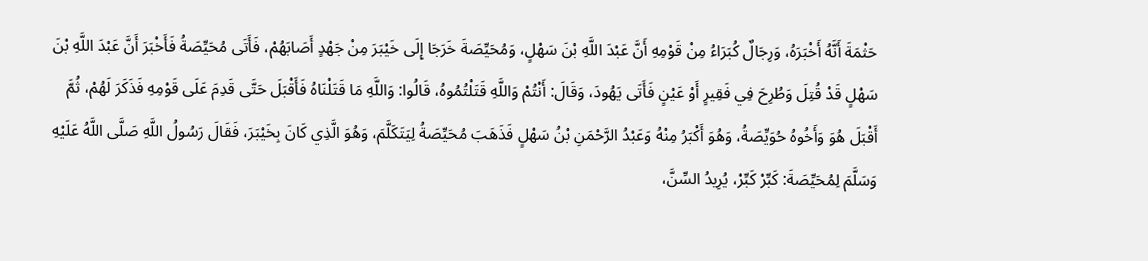حَثْمَةَ أَنَّهُ أَخْبَرَهُ، وَرِجَالٌ كُبَرَاءُ مِنْ قَوْمِهِ أَنَّ عَبْدَ اللَّهِ بْنَ سَهْلٍ، وَمُحَيِّصَةَ خَرَجَا إِلَى خَيْبَرَ مِنْ جَهْدٍ أَصَابَهُمْ، فَأَتَى مُحَيِّصَةُ فَأَخْبَرَ أَنَّ عَبْدَ اللَّهِ بْنَ سَهْلٍ قَدْ قُتِلَ وَطُرِحَ فِي فَقِيرٍ أَوْ عَيْنٍ فَأَتَى يَهُودَ، وَقَالَ: أَنْتُمْ وَاللَّهِ قَتَلْتُمُوهُ، قَالُوا: وَاللَّهِ مَا قَتَلْنَاهُ فَأَقْبَلَ حَتَّى قَدِمَ عَلَى قَوْمِهِ فَذَكَرَ لَهُمْ، ثُمَّ أَقْبَلَ هُوَ وَأَخُوهُ حُوَيِّصَةُ، وَهُوَ أَكْبَرُ مِنْهُ وَعَبْدُ الرَّحْمَنِ بْنُ سَهْلٍ فَذَهَبَ مُحَيِّصَةُ لِيَتَكَلَّمَ، وَهُوَ الَّذِي كَانَ بِخَيْبَرَ، فَقَالَ رَسُولُ اللَّهِ صَلَّى اللَّهُ عَلَيْهِ وَسَلَّمَ لِمُحَيِّصَةَ: كَبِّرْ كَبِّرْ، يُرِيدُ السِّنَّ،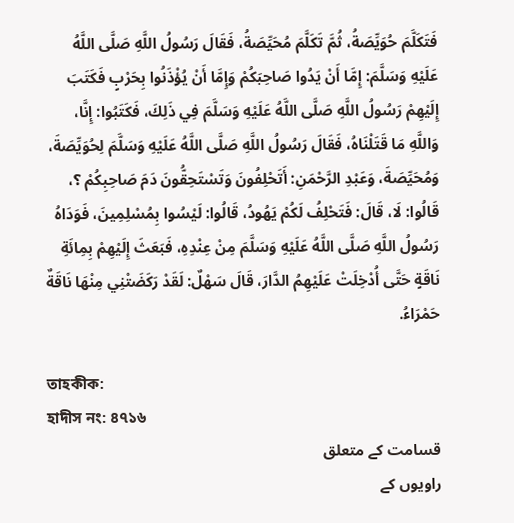فَتَكَلَّمَ حُوَيِّصَةُ، ثُمَّ تَكَلَّمَ مُحَيِّصَةُ، فَقَالَ رَسُولُ اللَّهِ صَلَّى اللَّهُ عَلَيْهِ وَسَلَّمَ: إِمَّا أَنْ يَدُوا صَاحِبَكُمْ وَإِمَّا أَنْ يُؤْذَنُوا بِحَرْبٍ فَكَتَبَ إِلَيْهِمْ رَسُولُ اللَّهِ صَلَّى اللَّهُ عَلَيْهِ وَسَلَّمَ فِي ذَلِكَ، فَكَتَبُوا: إِنَّا، وَاللَّهِ مَا قَتَلْنَاهُ، فَقَالَ رَسُولُ اللَّهِ صَلَّى اللَّهُ عَلَيْهِ وَسَلَّمَ لِحُوَيِّصَةَ، وَمُحَيِّصَةَ، وَعَبْدِ الرَّحْمَنِ: أَتَحْلِفُونَ وَتَسْتَحِقُّونَ دَمَ صَاحِبِكُمْ ؟، قَالُوا: لَا، قَالَ: فَتَحْلِفُ لَكُمْ يَهُودُ، قَالُوا: لَيْسُوا بِمُسْلِمِينَ، فَوَدَاهُ رَسُولُ اللَّهِ صَلَّى اللَّهُ عَلَيْهِ وَسَلَّمَ مِنْ عِنْدِهِ، فَبَعَثَ إِلَيْهِمْ بِمِائَةِ نَاقَةٍ حَتَّى أُدْخِلَتْ عَلَيْهِمُ الدَّارَ، قَالَ سَهْلٌ: لَقَدْ رَكَضَتْنِي مِنْهَا نَاقَةٌ حَمْرَاءُ.

তাহকীক:
হাদীস নং: ৪৭১৬
قسامت کے متعلق
راویوں کے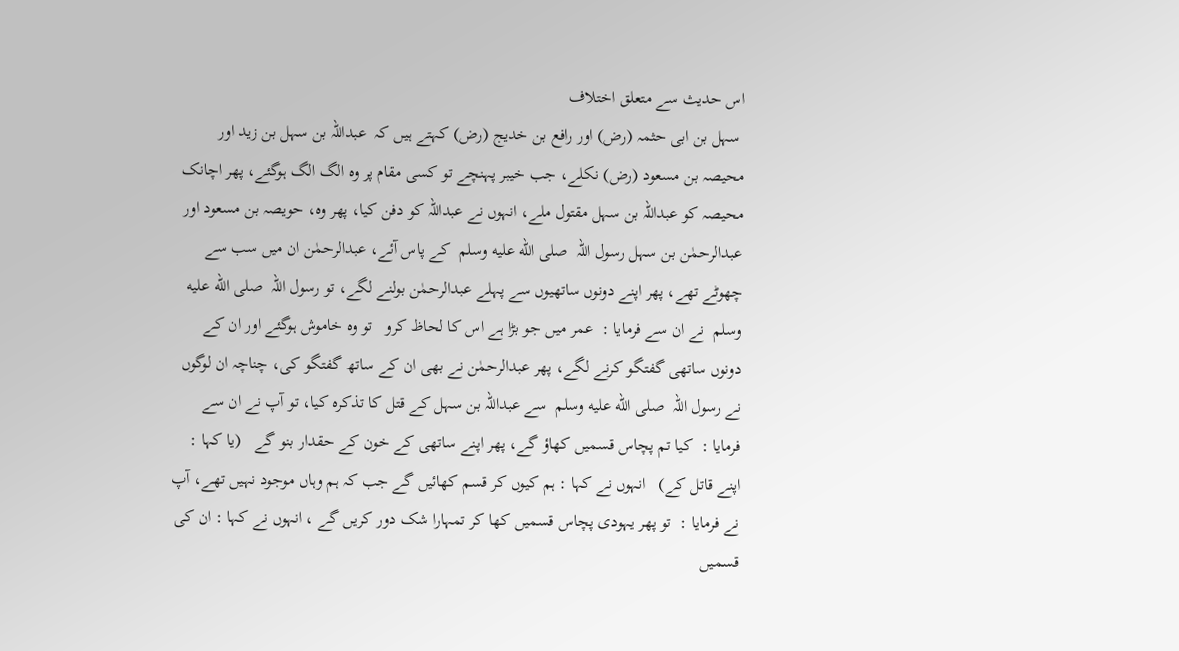اس حدیث سے متعلق اختلاف
 سہل بن ابی حثمہ (رض) اور رافع بن خدیج (رض) کہتے ہیں کہ  عبداللہ بن سہل بن زید اور محیصہ بن مسعود (رض) نکلے، جب خیبر پہنچے تو کسی مقام پر وہ الگ الگ ہوگئے، پھر اچانک محیصہ کو عبداللہ بن سہل مقتول ملے، انہوں نے عبداللہ کو دفن کیا، پھر وہ، حویصہ بن مسعود اور عبدالرحمٰن بن سہل رسول اللہ  صلى الله عليه وسلم  کے پاس آئے، عبدالرحمٰن ان میں سب سے چھوٹے تھے، پھر اپنے دونوں ساتھیوں سے پہلے عبدالرحمٰن بولنے لگے، تو رسول اللہ  صلى الله عليه وسلم  نے ان سے فرمایا :  عمر میں جو بڑا ہے اس کا لحاظ کرو   تو وہ خاموش ہوگئے اور ان کے دونوں ساتھی گفتگو کرنے لگے، پھر عبدالرحمٰن نے بھی ان کے ساتھ گفتگو کی، چناچہ ان لوگوں نے رسول اللہ  صلى الله عليه وسلم  سے عبداللہ بن سہل کے قتل کا تذکرہ کیا، تو آپ نے ان سے فرمایا :  کیا تم پچاس قسمیں کھاؤ گے، پھر اپنے ساتھی کے خون کے حقدار بنو گے   (یا کہا : اپنے قاتل کے)   انہوں نے کہا : ہم کیوں کر قسم کھائیں گے جب کہ ہم وہاں موجود نہیں تھے، آپ نے فرمایا :  تو پھر یہودی پچاس قسمیں کھا کر تمہارا شک دور کریں گے ، انہوں نے کہا : ان کی قسمیں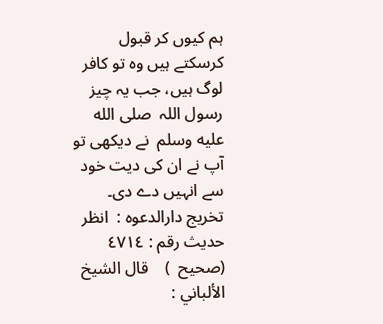ہم کیوں کر قبول کرسکتے ہیں وہ تو کافر لوگ ہیں، جب یہ چیز رسول اللہ  صلى الله عليه وسلم  نے دیکھی تو آپ نے ان کی دیت خود سے انہیں دے دی۔    تخریج دارالدعوہ :  انظر حدیث رقم : ٤٧١٤ (صحیح  )    قال الشيخ الألباني :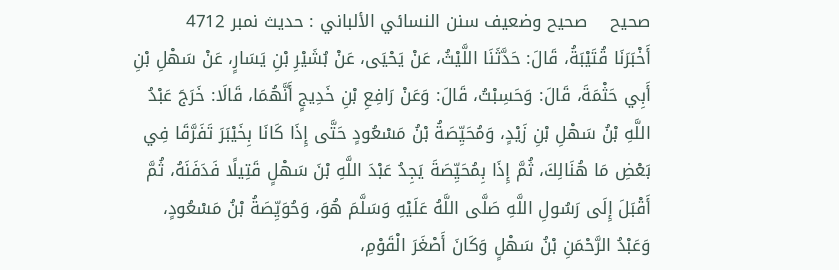صحيح    صحيح وضعيف سنن النسائي الألباني : حديث نمبر 4712
أَخْبَرَنَا قُتَيْبَةُ، قَالَ: حَدَّثَنَا اللَّيْثُ، عَنْ يَحْيَى، عَنْ بُشَيْرِ بْنِ يَسَارٍ، عَنْ سَهْلِ بْنِ أَبِي حَثْمَةَ، قَالَ: وَحَسِبْتُ، قَالَ: وَعَنْ رَافِعِ بْنِ خَدِيجٍ أَنَّهُمَا، قَالَا: خَرَجَ عَبْدُ اللَّهِ بْنُ سَهْلِ بْنِ زَيْدٍ، وَمُحَيِّصَةُ بْنُ مَسْعُودٍ حَتَّى إِذَا كَانَا بِخَيْبَرَ تَفَرَّقَا فِي بَعْضِ مَا هُنَالِكَ، ثُمَّ إِذَا بِمُحَيِّصَةَ يَجِدُ عَبْدَ اللَّهِ بْنَ سَهْلٍ قَتِيلًا فَدَفَنَهُ، ثُمَّ أَقْبَلَ إِلَى رَسُولِ اللَّهِ صَلَّى اللَّهُ عَلَيْهِ وَسَلَّمَ هُوَ، وَحُوَيِّصَةُ بْنُ مَسْعُودٍ، وَعَبْدُ الرَّحْمَنِ بْنُ سَهْلٍ وَكَانَ أَصْغَرَ الْقَوْمِ،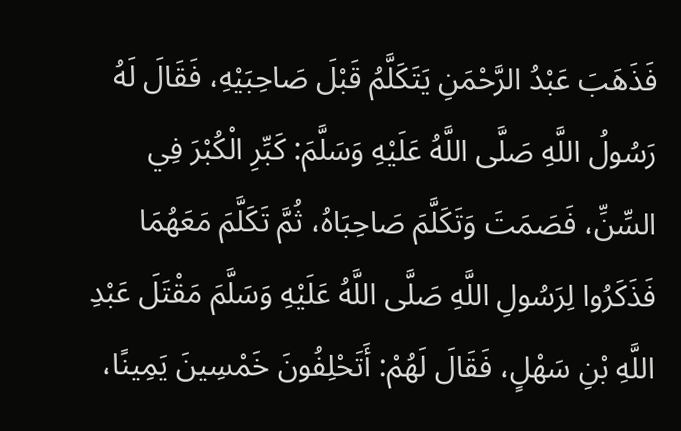فَذَهَبَ عَبْدُ الرَّحْمَنِ يَتَكَلَّمُ قَبْلَ صَاحِبَيْهِ، فَقَالَ لَهُ رَسُولُ اللَّهِ صَلَّى اللَّهُ عَلَيْهِ وَسَلَّمَ: كَبِّرِ الْكُبْرَ فِي السِّنِّ، فَصَمَتَ وَتَكَلَّمَ صَاحِبَاهُ، ثُمَّ تَكَلَّمَ مَعَهُمَا فَذَكَرُوا لِرَسُولِ اللَّهِ صَلَّى اللَّهُ عَلَيْهِ وَسَلَّمَ مَقْتَلَ عَبْدِ اللَّهِ بْنِ سَهْلٍ، فَقَالَ لَهُمْ: أَتَحْلِفُونَ خَمْسِينَ يَمِينًا،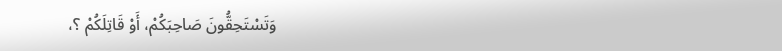وَتَسْتَحِقُّونَ صَاحِبَكُمْ، أَوْ قَاتِلَكُمْ ؟،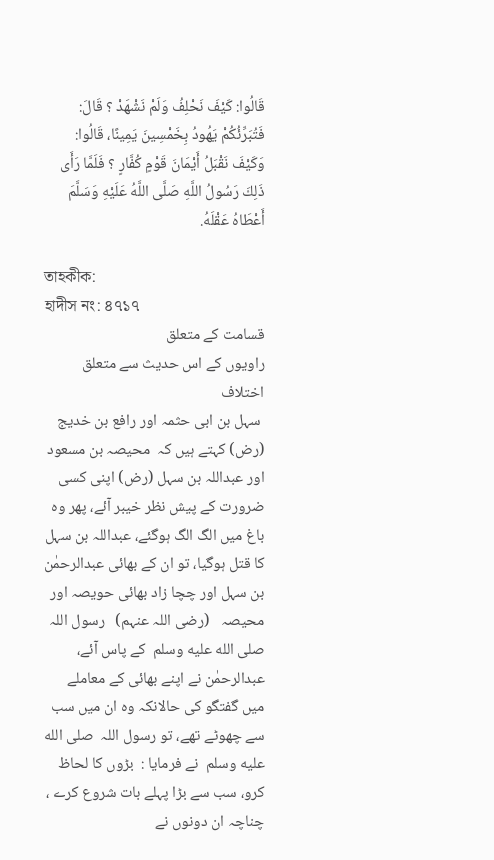قَالُوا: كَيْفَ نَحْلِفُ وَلَمْ نَشْهَدْ ؟ قَالَ: فَتُبَرِّئُكُمْ يَهُودُ بِخَمْسِينَ يَمِينًا، قَالُوا: وَكَيْفَ نَقْبَلُ أَيْمَانَ قَوْمٍ كُفَّارٍ ؟ فَلَمَّا رَأَى ذَلِكَ رَسُولُ اللَّهِ صَلَّى اللَّهُ عَلَيْهِ وَسَلَّمَ أَعْطَاهُ عَقْلَهُ.

তাহকীক:
হাদীস নং: ৪৭১৭
قسامت کے متعلق
راویوں کے اس حدیث سے متعلق اختلاف
 سہل بن ابی حثمہ اور رافع بن خدیج (رض) کہتے ہیں کہ  محیصہ بن مسعود اور عبداللہ بن سہل (رض) اپنی کسی ضرورت کے پیش نظر خیبر آئے، پھر وہ باغ میں الگ الگ ہوگئے، عبداللہ بن سہل کا قتل ہوگیا، تو ان کے بھائی عبدالرحمٰن بن سہل اور چچا زاد بھائی حویصہ اور محیصہ   (رضی اللہ عنہم)   رسول اللہ  صلى الله عليه وسلم  کے پاس آئے، عبدالرحمٰن نے اپنے بھائی کے معاملے میں گفتگو کی حالانکہ وہ ان میں سب سے چھوٹے تھے، تو رسول اللہ  صلى الله عليه وسلم  نے فرمایا :  بڑوں کا لحاظ کرو، سب سے بڑا پہلے بات شروع کرے ، چناچہ ان دونوں نے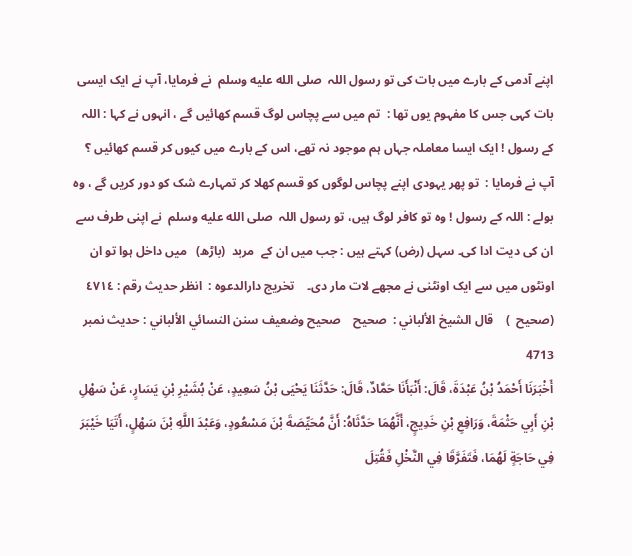اپنے آدمی کے بارے میں بات کی تو رسول اللہ  صلى الله عليه وسلم  نے فرمایا، آپ نے ایک ایسی بات کہی جس کا مفہوم یوں تھا :  تم میں سے پچاس لوگ قسم کھائیں گے ، انہوں نے کہا : اللہ کے رسول ! ایک ایسا معاملہ جہاں ہم موجود نہ تھے، اس کے بارے میں کیوں کر قسم کھائیں ؟ آپ نے فرمایا :  تو پھر یہودی اپنے پچاس لوگوں کو قسم کھلا کر تمہارے شک کو دور کریں گے ، وہ بولے : اللہ کے رسول ! وہ تو کافر لوگ ہیں، تو رسول اللہ  صلى الله عليه وسلم  نے اپنی طرف سے ان کی دیت ادا کی۔ سہل (رض) کہتے ہیں : جب میں ان کے  مربد  (باڑھ)   میں داخل ہوا تو ان اونٹوں میں سے ایک اونٹنی نے مجھے لات مار دی۔    تخریج دارالدعوہ :  انظر حدیث رقم : ٤٧١٤ (صحیح  )    قال الشيخ الألباني :  صحيح    صحيح وضعيف سنن النسائي الألباني : حديث نمبر 4713
أَخْبَرَنَا أَحْمَدُ بْنُ عَبْدَةَ، قَالَ: أَنْبَأَنَا حَمَّادٌ، قَالَ: حَدَّثَنَا يَحْيَى بْنُ سَعِيدٍ، عَنْ بُشَيْرِ بْنِ يَسَارٍ، عَنْ سَهْلِ بْنِ أَبِي حَثْمَةَ، وَرَافِعِ بْنِ خَدِيجٍ، أَنَّهُمَا حَدَّثَاهُ: أَنَّ مُحَيِّصَةَ بْنَ مَسْعُودٍ، وَعَبْدَ اللَّهِ بْنَ سَهْلٍ، أَتَيَا خَيْبَرَ فِي حَاجَةٍ لَهُمَا، فَتَفَرَّقَا فِي النَّخْلِ فَقُتِلَ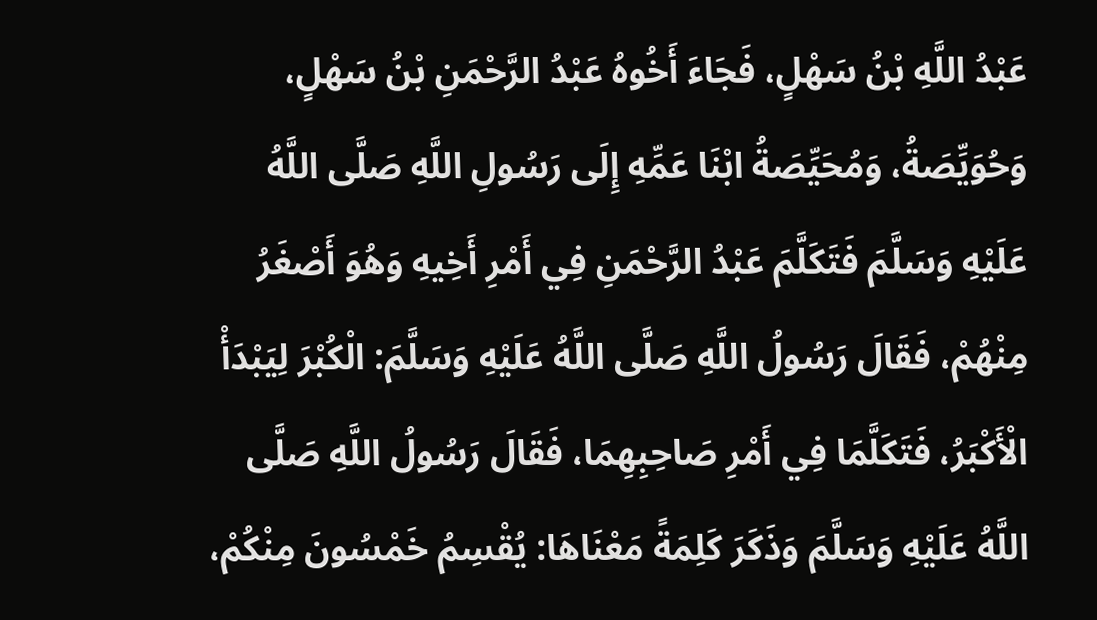عَبْدُ اللَّهِ بْنُ سَهْلٍ، فَجَاءَ أَخُوهُ عَبْدُ الرَّحْمَنِ بْنُ سَهْلٍ، وَحُوَيِّصَةُ، وَمُحَيِّصَةُ ابْنَا عَمِّهِ إِلَى رَسُولِ اللَّهِ صَلَّى اللَّهُ عَلَيْهِ وَسَلَّمَ فَتَكَلَّمَ عَبْدُ الرَّحْمَنِ فِي أَمْرِ أَخِيهِ وَهُوَ أَصْغَرُ مِنْهُمْ، فَقَالَ رَسُولُ اللَّهِ صَلَّى اللَّهُ عَلَيْهِ وَسَلَّمَ: الْكُبْرَ لِيَبْدَأْ الْأَكْبَرُ، فَتَكَلَّمَا فِي أَمْرِ صَاحِبِهِمَا، فَقَالَ رَسُولُ اللَّهِ صَلَّى اللَّهُ عَلَيْهِ وَسَلَّمَ وَذَكَرَ كَلِمَةً مَعْنَاهَا: يُقْسِمُ خَمْسُونَ مِنْكُمْ،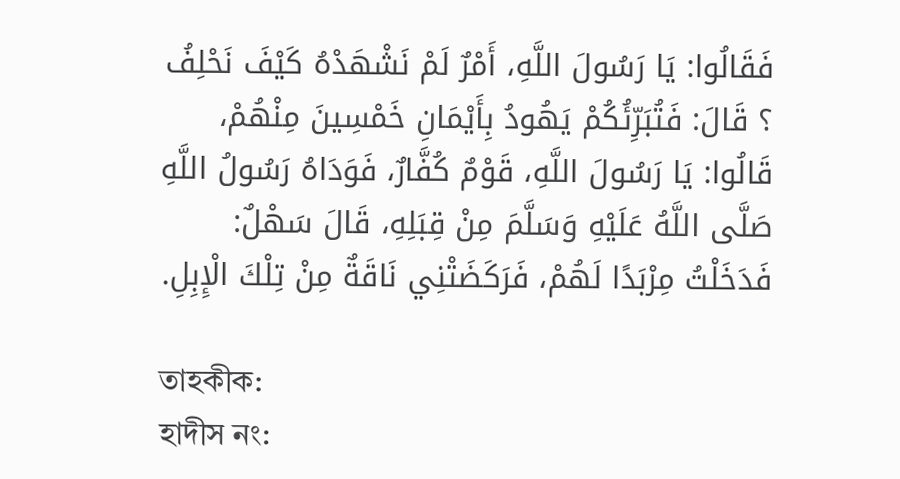فَقَالُوا: يَا رَسُولَ اللَّهِ، أَمْرٌ لَمْ نَشْهَدْهُ كَيْفَ نَحْلِفُ ؟ قَالَ: فَتُبَرِّئُكُمْ يَهُودُ بِأَيْمَانِ خَمْسِينَ مِنْهُمْ، قَالُوا: يَا رَسُولَ اللَّهِ، قَوْمٌ كُفَّارٌ، فَوَدَاهُ رَسُولُ اللَّهِ صَلَّى اللَّهُ عَلَيْهِ وَسَلَّمَ مِنْ قِبَلِهِ، قَالَ سَهْلٌ: فَدَخَلْتُ مِرْبَدًا لَهُمْ، فَرَكَضَتْنِي نَاقَةٌ مِنْ تِلْكَ الْإِبِلِ.

তাহকীক:
হাদীস নং: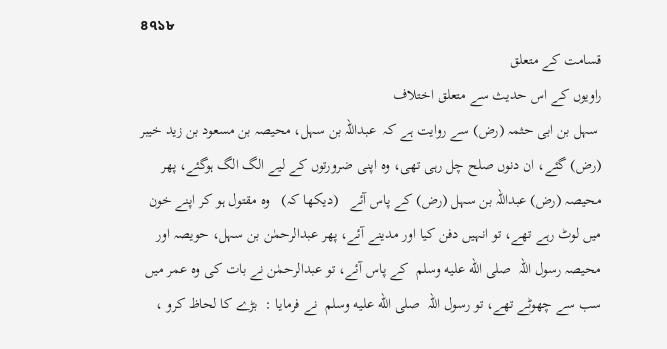৪৭১৮
قسامت کے متعلق
راویوں کے اس حدیث سے متعلق اختلاف
 سہل بن ابی حثمہ (رض) سے روایت ہے کہ  عبداللہ بن سہل، محیصہ بن مسعود بن زید خیبر (رض) گئے، ان دنوں صلح چل رہی تھی، وہ اپنی ضرورتوں کے لیے الگ الگ ہوگئے، پھر محیصہ (رض) عبداللہ بن سہل (رض) کے پاس آئے   (دیکھا کہ)   وہ مقتول ہو کر اپنے خون میں لوٹ رہے تھے، تو انہیں دفن کیا اور مدینے آئے، پھر عبدالرحمٰن بن سہل، حویصہ اور محیصہ رسول اللہ  صلى الله عليه وسلم  کے پاس آئے، تو عبدالرحمٰن نے بات کی وہ عمر میں سب سے چھوٹے تھے، تو رسول اللہ  صلى الله عليه وسلم  نے فرمایا :  بڑے کا لحاظ کرو ،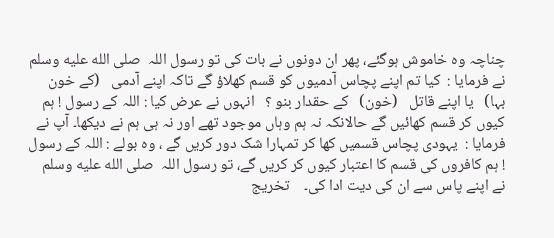چناچہ وہ خاموش ہوگئے، پھر ان دونوں نے بات کی تو رسول اللہ  صلى الله عليه وسلم  نے فرمایا :  کیا تم اپنے پچاس آدمیوں کو قسم کھلاؤ گے تاکہ اپنے آدمی   (کے خون بہا)   یا اپنے قاتل   (خون)   کے حقدار بنو ؟   انہوں نے عرض کیا : اللہ کے رسول ! ہم کیوں کر قسم کھائیں گے حالانکہ نہ ہم وہاں موجود تھے اور نہ ہی ہم نے دیکھا۔ آپ نے فرمایا :  یہودی پچاس قسمیں کھا کر تمہارا شک دور کریں گے ، وہ بولے : اللہ کے رسول ! ہم کافروں کی قسم کا اعتبار کیوں کر کریں گے، تو رسول اللہ  صلى الله عليه وسلم  نے اپنے پاس سے ان کی دیت ادا کی۔    تخریج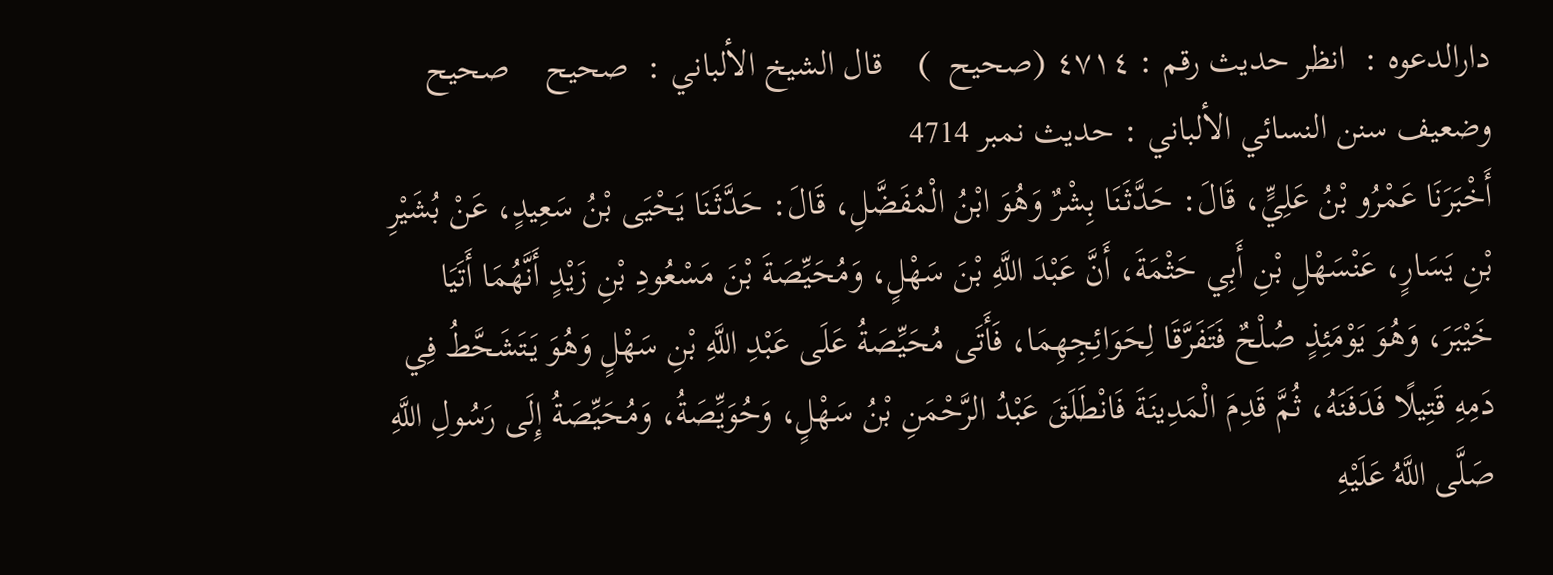دارالدعوہ :  انظر حدیث رقم : ٤٧١٤ (صحیح  )    قال الشيخ الألباني :  صحيح    صحيح وضعيف سنن النسائي الألباني : حديث نمبر 4714
أَخْبَرَنَا عَمْرُو بْنُ عَلِيٍّ، قَالَ: حَدَّثَنَا بِشْرٌ وَهُوَ ابْنُ الْمُفَضَّلِ، قَالَ: حَدَّثَنَا يَحْيَى بْنُ سَعِيدٍ، عَنْ بُشَيْرِ بْنِ يَسَارٍ، عَنْسَهْلِ بْنِ أَبِي حَثْمَةَ، أَنَّ عَبْدَ اللَّهِ بْنَ سَهْلٍ، وَمُحَيِّصَةَ بْنَ مَسْعُودِ بْنِ زَيْدٍ أَنَّهُمَا أَتَيَا خَيْبَرَ، وَهُوَ يَوْمَئِذٍ صُلْحٌ فَتَفَرَّقَا لِحَوَائِجِهِمَا، فَأَتَى مُحَيِّصَةُ عَلَى عَبْدِ اللَّهِ بْنِ سَهْلٍ وَهُوَ يَتَشَحَّطُ فِي دَمِهِ قَتِيلًا فَدَفَنَهُ، ثُمَّ قَدِمَ الْمَدِينَةَ فَانْطَلَقَ عَبْدُ الرَّحْمَنِ بْنُ سَهْلٍ، وَحُوَيِّصَةُ، وَمُحَيِّصَةُ إِلَى رَسُولِ اللَّهِ صَلَّى اللَّهُ عَلَيْهِ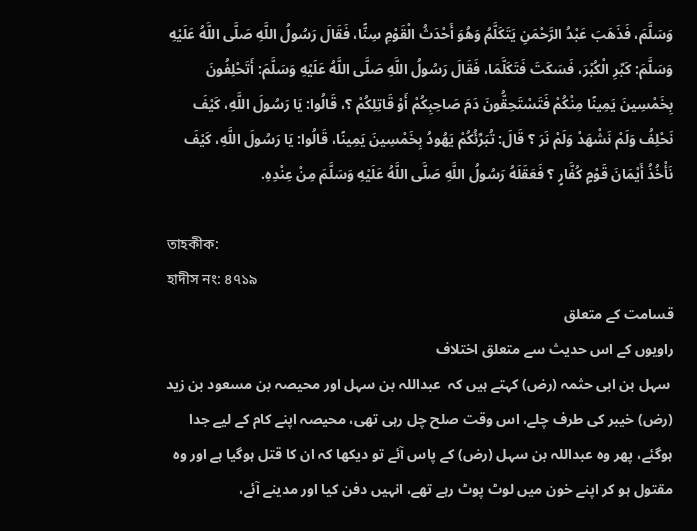وَسَلَّمَ، فَذَهَبَ عَبْدُ الرَّحْمَنِ يَتَكَلَّمُ وَهُوَ أَحْدَثُ الْقَوْمِ سِنًّا، فَقَالَ رَسُولُ اللَّهِ صَلَّى اللَّهُ عَلَيْهِ وَسَلَّمَ: كَبِّرِ الْكُبْرَ، فَسَكَتَ فَتَكَلَّمَا، فَقَالَ رَسُولُ اللَّهِ صَلَّى اللَّهُ عَلَيْهِ وَسَلَّمَ: أَتَحْلِفُونَ بِخَمْسِينَ يَمِينًا مِنْكُمْ فَتَسْتَحِقُّونَ دَمَ صَاحِبِكُمْ أَوْ قَاتِلِكُمْ ؟، قَالُوا: يَا رَسُولَ اللَّهِ، كَيْفَ نَحْلِفُ وَلَمْ نَشْهَدْ وَلَمْ نَرَ ؟ قَالَ: تُبَرِّئُكُمْ يَهُودُ بِخَمْسِينَ يَمِينًا، قَالُوا: يَا رَسُولَ اللَّهِ، كَيْفَ نَأْخُذُ أَيْمَانَ قَوْمٍ كُفَّارٍ ؟ فَعَقَلَهُ رَسُولُ اللَّهِ صَلَّى اللَّهُ عَلَيْهِ وَسَلَّمَ مِنْ عِنْدِهِ.

তাহকীক:
হাদীস নং: ৪৭১৯
قسامت کے متعلق
راویوں کے اس حدیث سے متعلق اختلاف
 سہل بن ابی حثمہ (رض) کہتے ہیں کہ  عبداللہ بن سہل اور محیصہ بن مسعود بن زید (رض) خیبر کی طرف چلے، اس وقت صلح چل رہی تھی، محیصہ اپنے کام کے لیے جدا ہوگئے، پھر وہ عبداللہ بن سہل (رض) کے پاس آئے تو دیکھا کہ ان کا قتل ہوگیا ہے اور وہ مقتول ہو کر اپنے خون میں لوٹ پوٹ رہے تھے، انہیں دفن کیا اور مدینے آئے،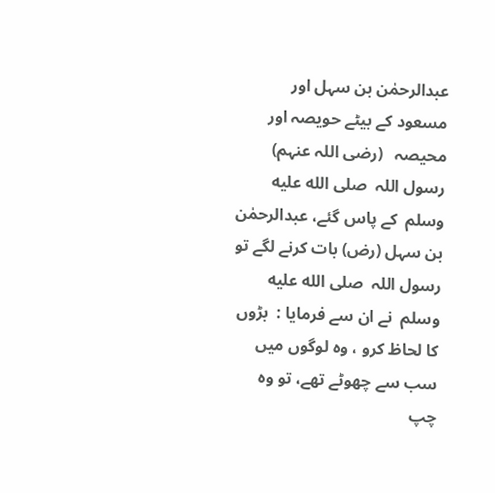عبدالرحمٰن بن سہل اور مسعود کے بیٹے حویصہ اور محیصہ   (رضی اللہ عنہم)   رسول اللہ  صلى الله عليه وسلم  کے پاس گئے، عبدالرحمٰن بن سہل (رض) بات کرنے لگے تو رسول اللہ  صلى الله عليه وسلم  نے ان سے فرمایا :  بڑوں کا لحاظ کرو ، وہ لوگوں میں سب سے چھوٹے تھے، تو وہ چپ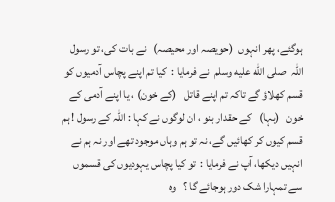ہوگئے، پھر انہوں  (حویصہ اور محیصہ)   نے بات کی، تو رسول اللہ  صلى الله عليه وسلم  نے فرمایا :  کیا تم اپنے پچاس آدمیوں کو قسم کھلاؤ گے تاکہ تم اپنے قاتل   (کے خون) ، یا اپنے آدمی کے خون   (بہا)   کے حقدار بنو ، ان لوگوں نے کہا : اللہ کے رسول ! ہم قسم کیوں کر کھائیں گے، نہ تو ہم وہاں موجود تھے اور نہ ہم نے انہیں دیکھا، آپ نے فرمایا :  تو کیا پچاس یہودیوں کی قسموں سے تمہارا شک دور ہوجائے گا ؟   وہ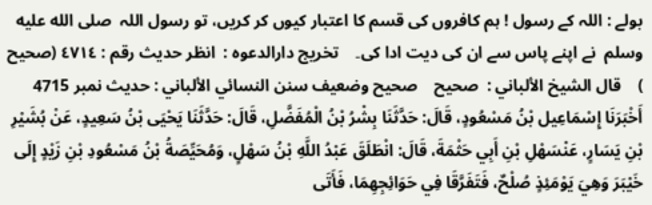بولے : اللہ کے رسول ! ہم کافروں کی قسم کا اعتبار کیوں کر کریں، تو رسول اللہ  صلى الله عليه وسلم  نے اپنے پاس سے ان کی دیت ادا کی۔    تخریج دارالدعوہ :  انظر حدیث رقم : ٤٧١٤ (صحیح  )    قال الشيخ الألباني :  صحيح    صحيح وضعيف سنن النسائي الألباني : حديث نمبر 4715
أَخْبَرَنَا إِسْمَاعِيل بْنُ مَسْعُودٍ، قَالَ: حَدَّثَنَا بِشْرُ بْنُ الْمُفَضَّلِ، قَالَ: حَدَّثَنَا يَحْيَى بْنُ سَعِيدٍ، عَنْ بُشَيْرِ بْنِ يَسَارٍ، عَنْسَهْلِ بْنِ أَبِي حَثْمَةَ، قَالَ: انْطَلَقَ عَبْدُ اللَّهِ بْنُ سَهْلٍ، وَمُحَيِّصَةُ بْنُ مَسْعُودِ بْنِ زَيْدٍ إِلَى خَيْبَرَ وَهِيَ يَوْمَئِذٍ صُلْحٌ، فَتَفَرَّقَا فِي حَوَائِجِهِمَا، فَأَتَى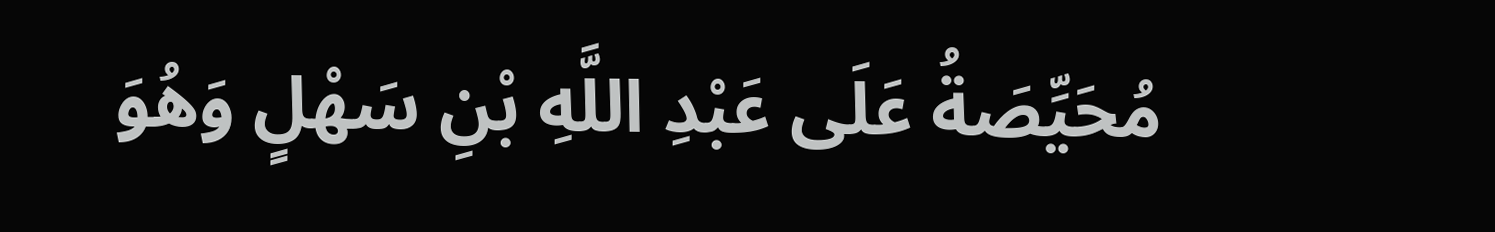مُحَيِّصَةُ عَلَى عَبْدِ اللَّهِ بْنِ سَهْلٍ وَهُوَ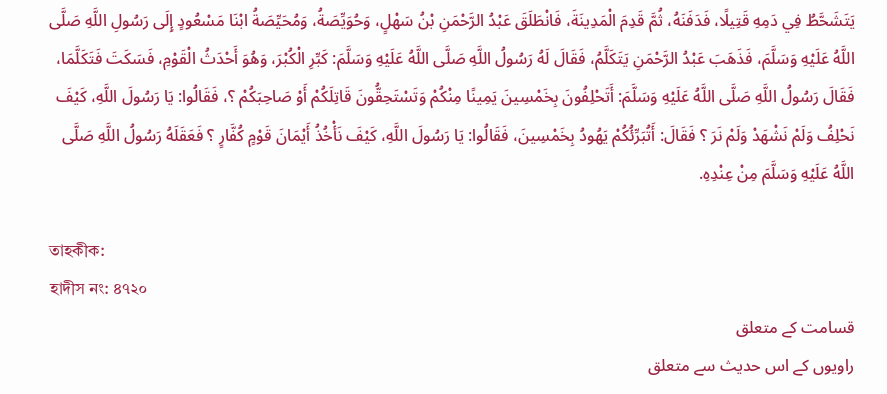يَتَشَحَّطُ فِي دَمِهِ قَتِيلًا، فَدَفَنَهُ، ثُمَّ قَدِمَ الْمَدِينَةَ، فَانْطَلَقَ عَبْدُ الرَّحْمَنِ بْنُ سَهْلٍ، وَحُوَيِّصَةُ، وَمُحَيِّصَةُ ابْنَا مَسْعُودٍ إِلَى رَسُولِ اللَّهِ صَلَّى اللَّهُ عَلَيْهِ وَسَلَّمَ، فَذَهَبَ عَبْدُ الرَّحْمَنِ يَتَكَلَّمُ، فَقَالَ لَهُ رَسُولُ اللَّهِ صَلَّى اللَّهُ عَلَيْهِ وَسَلَّمَ: كَبِّرِ الْكُبْرَ، وَهُوَ أَحْدَثُ الْقَوْمِ، فَسَكَتَ فَتَكَلَّمَا، فَقَالَ رَسُولُ اللَّهِ صَلَّى اللَّهُ عَلَيْهِ وَسَلَّمَ: أَتَحْلِفُونَ بِخَمْسِينَ يَمِينًا مِنْكُمْ وَتَسْتَحِقُّونَ قَاتِلَكُمْ أَوْ صَاحِبَكُمْ ؟، فَقَالُوا: يَا رَسُولَ اللَّهِ، كَيْفَ نَحْلِفُ وَلَمْ نَشْهَدْ وَلَمْ نَرَ ؟ فَقَالَ: أَتُبَرِّئُكُمْ يَهُودُ بِخَمْسِينَ، فَقَالُوا: يَا رَسُولَ اللَّهِ، كَيْفَ نَأْخُذُ أَيْمَانَ قَوْمٍ كُفَّارٍ ؟ فَعَقَلَهُ رَسُولُ اللَّهِ صَلَّى اللَّهُ عَلَيْهِ وَسَلَّمَ مِنْ عِنْدِهِ.

তাহকীক:
হাদীস নং: ৪৭২০
قسامت کے متعلق
راویوں کے اس حدیث سے متعلق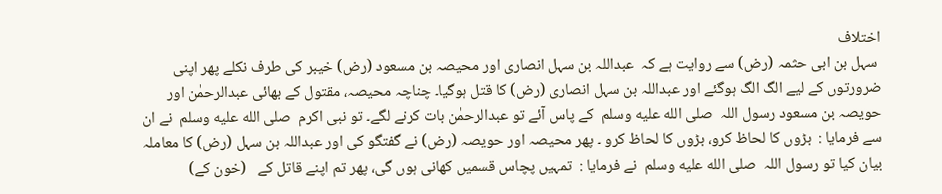اختلاف
 سہل بن ابی حثمہ (رض) سے روایت ہے کہ  عبداللہ بن سہل انصاری اور محیصہ بن مسعود (رض) خیبر کی طرف نکلے پھر اپنی ضرورتوں کے لیے الگ الگ ہوگئے اور عبداللہ بن سہل انصاری (رض) کا قتل ہوگیا۔ چناچہ محیصہ، مقتول کے بھائی عبدالرحمٰن اور حویصہ بن مسعود رسول اللہ  صلى الله عليه وسلم  کے پاس آئے تو عبدالرحمٰن بات کرنے لگے۔ تو نبی اکرم  صلى الله عليه وسلم  نے ان سے فرمایا :  بڑوں کا لحاظ کرو، بڑوں کا لحاظ کرو ۔ پھر محیصہ اور حویصہ (رض) نے گفتگو کی اور عبداللہ بن سہل (رض) کا معاملہ بیان کیا تو رسول اللہ  صلى الله عليه وسلم  نے فرمایا :  تمہیں پچاس قسمیں کھانی ہوں گی، پھر تم اپنے قاتل کے   (خون کے)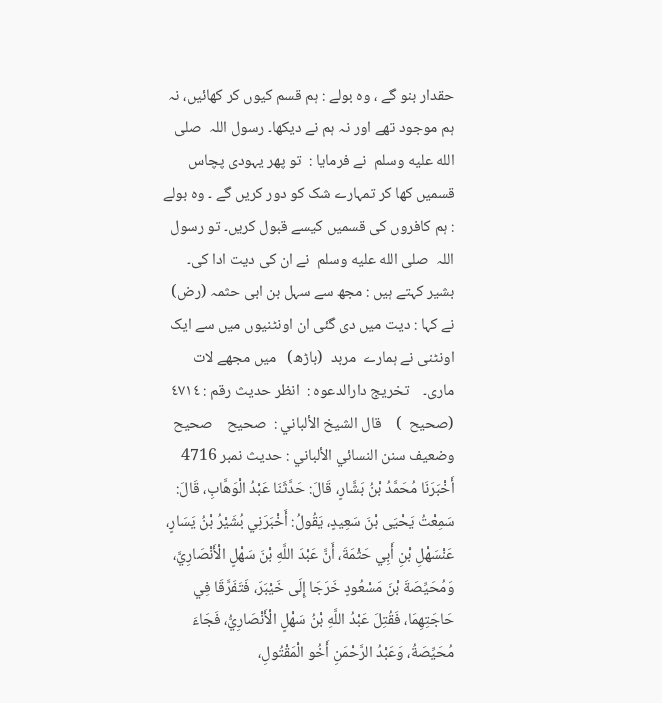حقدار بنو گے ، وہ بولے : ہم قسم کیوں کر کھائیں، نہ ہم موجود تھے اور نہ ہم نے دیکھا۔ رسول اللہ  صلى الله عليه وسلم  نے فرمایا :  تو پھر یہودی پچاس قسمیں کھا کر تمہارے شک کو دور کریں گے ۔ وہ بولے : ہم کافروں کی قسمیں کیسے قبول کریں۔ تو رسول اللہ  صلى الله عليه وسلم  نے ان کی دیت ادا کی۔ بشیر کہتے ہیں : مجھ سے سہل بن ابی حثمہ (رض) نے کہا : دیت میں دی گئی ان اونٹنیوں میں سے ایک اونٹنی نے ہمارے  مربد  (باڑھ)   میں مجھے لات ماری۔    تخریج دارالدعوہ :  انظر حدیث رقم : ٤٧١٤ (صحیح  )    قال الشيخ الألباني :  صحيح    صحيح وضعيف سنن النسائي الألباني : حديث نمبر 4716
أَخْبَرَنَا مُحَمَّدُ بْنُ بَشَّارٍ، قَالَ: حَدَّثَنَا عَبْدُ الْوَهَّابِ، قَالَ: سَمِعْتُ يَحْيَى بْنَ سَعِيدٍ، يَقُولُ: أَخْبَرَنِي بُشَيْرُ بْنُ يَسَارٍ، عَنْسَهْلِ بْنِ أَبِي حَثْمَةَ، أَنَّ عَبْدَ اللَّهِ بْنَ سَهْلٍ الْأَنْصَارِيَّ، وَمُحَيِّصَةَ بْنَ مَسْعُودٍ خَرَجَا إِلَى خَيْبَرَ، فَتَفَرَّقَا فِي حَاجَتِهِمَا، فَقُتِلَ عَبْدُ اللَّهِ بْنُ سَهْلٍ الْأَنْصَارِيُّ، فَجَاءَ مُحَيِّصَةُ، وَعَبْدُ الرَّحْمَنِ أَخُو الْمَقْتُولِ،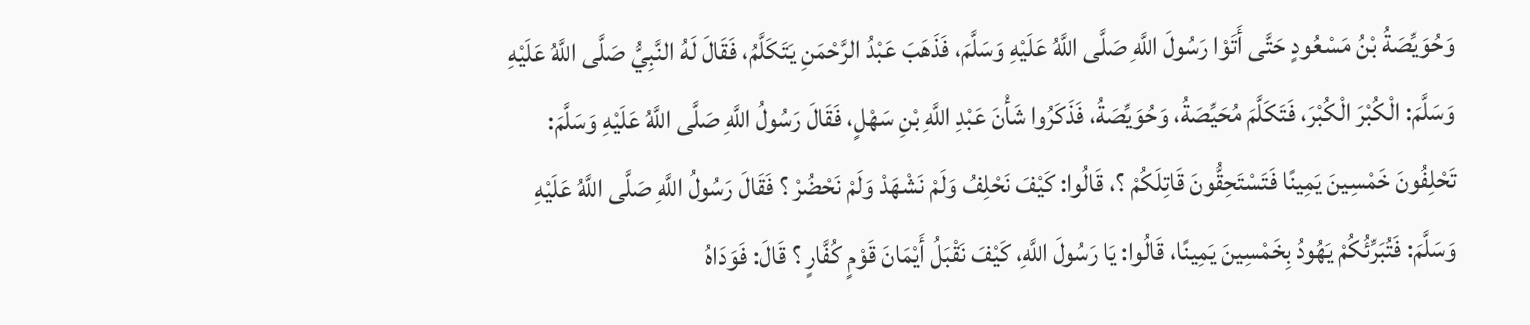وَحُوَيِّصَةُ بْنُ مَسْعُودٍ حَتَّى أَتَوْا رَسُولَ اللَّهِ صَلَّى اللَّهُ عَلَيْهِ وَسَلَّمَ، فَذَهَبَ عَبْدُ الرَّحْمَنِ يَتَكَلَّمُ، فَقَالَ لَهُ النَّبِيُّ صَلَّى اللَّهُ عَلَيْهِ وَسَلَّمَ: الْكُبْرَ الْكُبْرَ، فَتَكَلَّمَ مُحَيِّصَةُ، وَحُوَيِّصَةُ، فَذَكَرُوا شَأْنَ عَبْدِ اللَّهِ بْنِ سَهْلٍ، فَقَالَ رَسُولُ اللَّهِ صَلَّى اللَّهُ عَلَيْهِ وَسَلَّمَ: تَحْلِفُونَ خَمْسِينَ يَمِينًا فَتَسْتَحِقُّونَ قَاتِلَكُمْ ؟، قَالُوا: كَيْفَ نَحْلِفُ وَلَمْ نَشْهَدْ وَلَمْ نَحْضُرْ ؟ فَقَالَ رَسُولُ اللَّهِ صَلَّى اللَّهُ عَلَيْهِ وَسَلَّمَ: فَتُبَرِّئُكُمْ يَهُودُ بِخَمْسِينَ يَمِينًا، قَالُوا: يَا رَسُولَ اللَّهِ، كَيْفَ نَقْبَلُ أَيْمَانَ قَوْمٍ كُفَّارٍ ؟ قَالَ: فَوَدَاهُ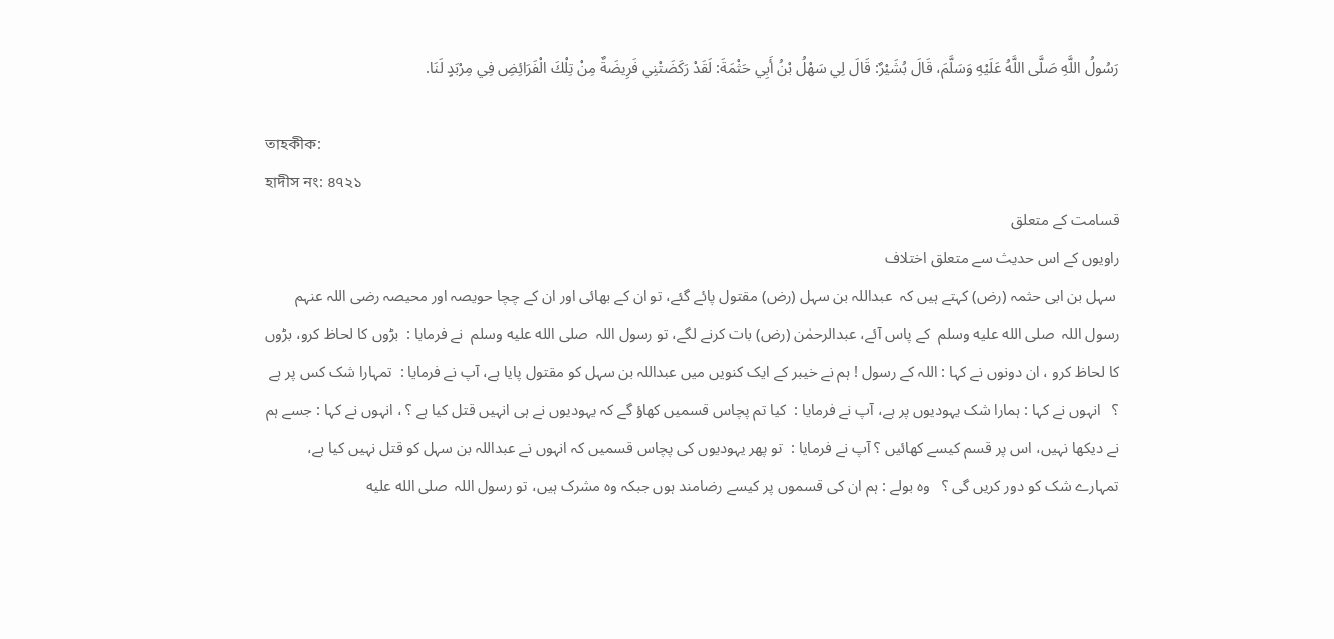رَسُولُ اللَّهِ صَلَّى اللَّهُ عَلَيْهِ وَسَلَّمَ، قَالَ بُشَيْرٌ: قَالَ لِي سَهْلُ بْنُ أَبِي حَثْمَةَ: لَقَدْ رَكَضَتْنِي فَرِيضَةٌ مِنْ تِلْكَ الْفَرَائِضِ فِي مِرْبَدٍ لَنَا.

তাহকীক:
হাদীস নং: ৪৭২১
قسامت کے متعلق
راویوں کے اس حدیث سے متعلق اختلاف
 سہل بن ابی حثمہ (رض) کہتے ہیں کہ  عبداللہ بن سہل (رض) مقتول پائے گئے، تو ان کے بھائی اور ان کے چچا حویصہ اور محیصہ رضی اللہ عنہم رسول اللہ  صلى الله عليه وسلم  کے پاس آئے، عبدالرحمٰن (رض) بات کرنے لگے، تو رسول اللہ  صلى الله عليه وسلم  نے فرمایا :  بڑوں کا لحاظ کرو، بڑوں کا لحاظ کرو ، ان دونوں نے کہا : اللہ کے رسول ! ہم نے خیبر کے ایک کنویں میں عبداللہ بن سہل کو مقتول پایا ہے، آپ نے فرمایا :  تمہارا شک کس پر ہے ؟   انہوں نے کہا : ہمارا شک یہودیوں پر ہے، آپ نے فرمایا :  کیا تم پچاس قسمیں کھاؤ گے کہ یہودیوں نے ہی انہیں قتل کیا ہے ؟ ، انہوں نے کہا : جسے ہم نے دیکھا نہیں، اس پر قسم کیسے کھائیں ؟ آپ نے فرمایا :  تو پھر یہودیوں کی پچاس قسمیں کہ انہوں نے عبداللہ بن سہل کو قتل نہیں کیا ہے، تمہارے شک کو دور کریں گی ؟   وہ بولے : ہم ان کی قسموں پر کیسے رضامند ہوں جبکہ وہ مشرک ہیں، تو رسول اللہ  صلى الله عليه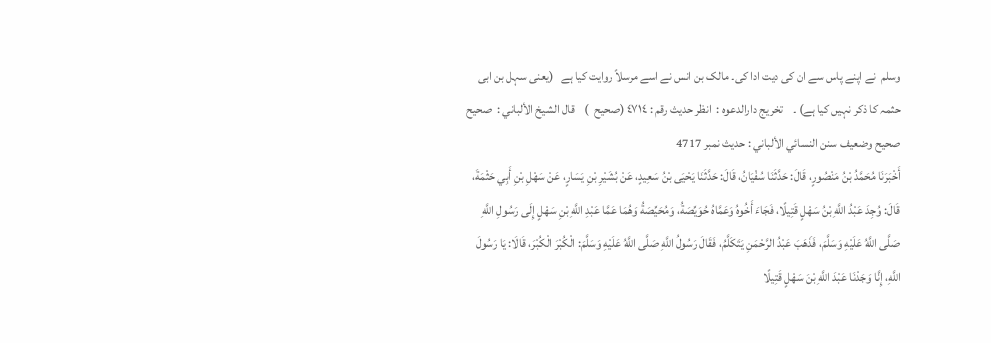وسلم  نے اپنے پاس سے ان کی دیت ادا کی۔ مالک بن انس نے اسے مرسلاً روایت کیا ہے   (یعنی سہل بن ابی حثمہ کا ذکر نہیں کیا ہے) ۔    تخریج دارالدعوہ :  انظر حدیث رقم : ٤٧١٤ (صحیح  )    قال الشيخ الألباني :  صحيح    صحيح وضعيف سنن النسائي الألباني : حديث نمبر 4717
أَخْبَرَنَا مُحَمَّدُ بْنُ مَنْصُورٍ، قَالَ: حَدَّثَنَا سُفْيَانُ، قَالَ: حَدَّثَنَا يَحْيَى بْنُ سَعِيدٍ، عَنْ بُشَيْرِ بْنِ يَسَارٍ، عَنْ سَهْلِ بْنِ أَبِي حَثْمَةَ، قَالَ: وُجِدَ عَبْدُ اللَّهِ بْنُ سَهْلٍ قَتِيلًا، فَجَاءَ أَخُوهُ وَعَمَّاهُ حُوَيِّصَةُ، وَمُحَيِّصَةُ وَهُمَا عَمَّا عَبْدِ اللَّهِ بْنِ سَهْلٍ إِلَى رَسُولِ اللَّهِ صَلَّى اللَّهُ عَلَيْهِ وَسَلَّمَ، فَذَهَبَ عَبْدُ الرَّحْمَنِ يَتَكَلَّمُ، فَقَالَ رَسُولُ اللَّهِ صَلَّى اللَّهُ عَلَيْهِ وَسَلَّمَ: الْكُبْرَ الْكُبْرَ، قَالَا: يَا رَسُولَ اللَّهِ، إِنَّا وَجَدْنَا عَبْدَ اللَّهِ بْنَ سَهْلٍ قَتِيلًا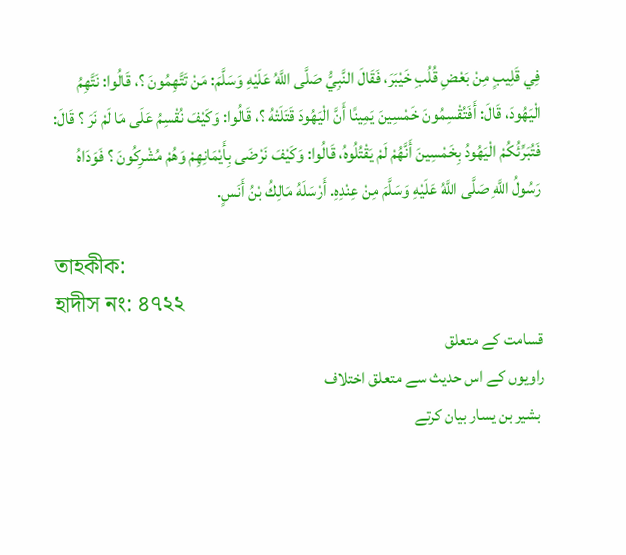فِي قَلِيبٍ مِنْ بَعْضِ قُلُبِ خَيْبَرَ، فَقَالَ النَّبِيُّ صَلَّى اللَّهُ عَلَيْهِ وَسَلَّمَ: مَنْ تَتَّهِمُونَ ؟، قَالُوا: نَتَّهِمُ الْيَهُودَ، قَالَ: أَفَتُقْسِمُونَ خَمْسِينَ يَمِينًا أَنَّ الْيَهُودَ قَتَلَتْهُ ؟، قَالُوا: وَكَيْفَ نُقْسِمُ عَلَى مَا لَمْ نَرَ ؟ قَالَ: فَتُبَرِّئُكُمْ الْيَهُودُ بِخَمْسِينَ أَنَّهُمْ لَمْ يَقْتُلُوهُ، قَالُوا: وَكَيْفَ نَرْضَى بِأَيْمَانِهِمْ وَهُمْ مُشْرِكُونَ ؟ فَوَدَاهُ رَسُولُ اللَّهِ صَلَّى اللَّهُ عَلَيْهِ وَسَلَّمَ مِنْ عِنْدِهِ. أَرْسَلَهُ مَالِكُ بْنُ أَنَسٍ.

তাহকীক:
হাদীস নং: ৪৭২২
قسامت کے متعلق
راویوں کے اس حدیث سے متعلق اختلاف
 بشیر بن یسار بیان کرتے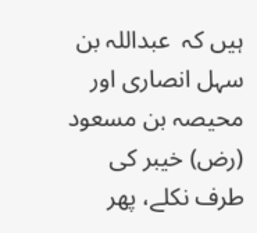ہیں کہ  عبداللہ بن سہل انصاری اور محیصہ بن مسعود (رض) خیبر کی طرف نکلے، پھر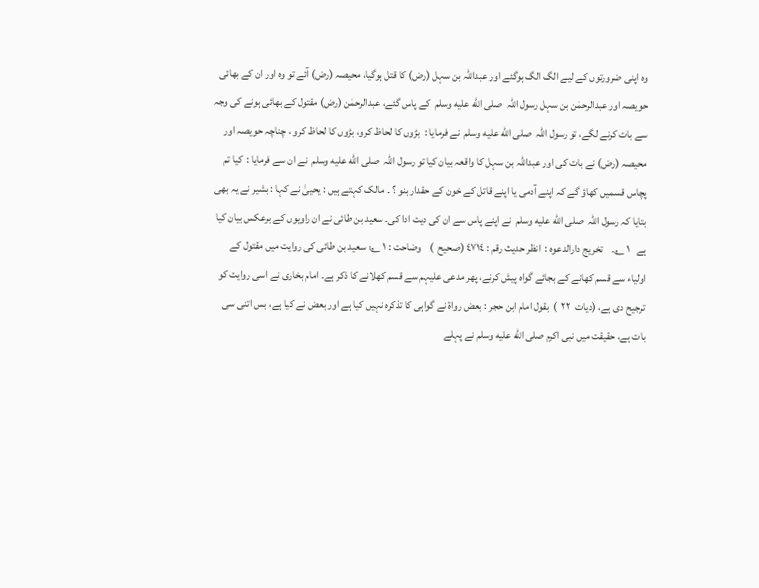وہ اپنی ضرورتوں کے لیے الگ الگ ہوگئے اور عبداللہ بن سہل (رض) کا قتل ہوگیا، محیصہ (رض) آئے تو وہ اور ان کے بھائی حویصہ اور عبدالرحمٰن بن سہل رسول اللہ  صلى الله عليه وسلم  کے پاس گئے، عبدالرحمٰن (رض) مقتول کے بھائی ہونے کی وجہ سے بات کرنے لگے، تو رسول اللہ  صلى الله عليه وسلم  نے فرمایا :  بڑوں کا لحاظ کرو، بڑوں کا لحاظ کرو ، چناچہ حویصہ اور محیصہ (رض) نے بات کی اور عبداللہ بن سہل کا واقعہ بیان کیا تو رسول اللہ  صلى الله عليه وسلم  نے ان سے فرمایا :  کیا تم پچاس قسمیں کھاؤ گے کہ اپنے آدمی یا اپنے قاتل کے خون کے حقدار بنو ؟ ۔ مالک کہتے ہیں : یحییٰ نے کہا : بشیر نے یہ بھی بتایا کہ رسول اللہ  صلى الله عليه وسلم  نے اپنے پاس سے ان کی دیت ادا کی۔ سعید بن طائی نے ان راویوں کے برعکس بیان کیا ہے   ١ ؎۔    تخریج دارالدعوہ :  انظر حدیث رقم : ٤٧١٤ (صحیح  )    وضاحت : ١ ؎: سعید بن طائی کی روایت میں مقتول کے اولیاء سے قسم کھانے کے بجائے گواہ پیش کرنے، پھر مدعی علیہم سے قسم کھلانے کا ذکر ہے۔ امام بخاری نے اسی روایت کو ترجیح دی ہے، (دیات  ٢٢  )  بقول امام ابن حجر : بعض رواۃ نے گواہی کا تذکرہ نہیں کیا ہے اور بعض نے کیا ہے، بس اتنی سی بات ہے، حقیقت میں نبی اکرم صلى الله عليه وسلم نے پہلے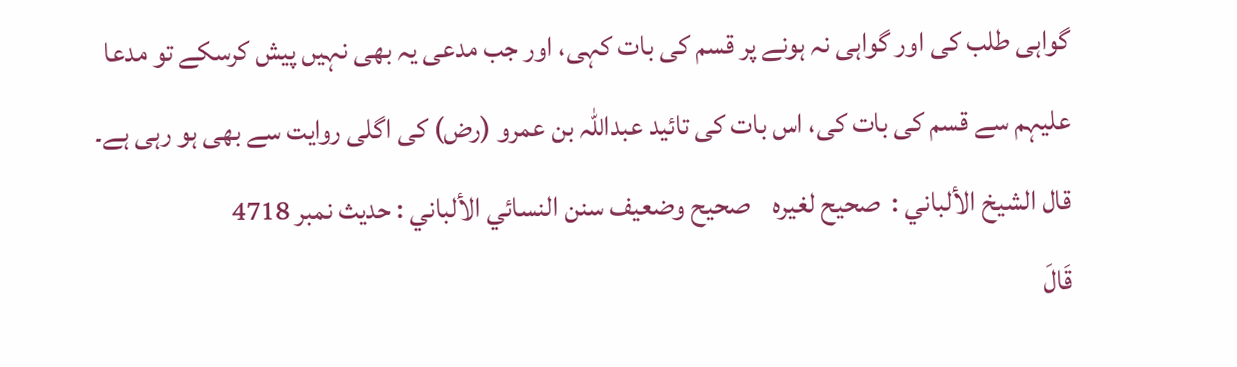گواہی طلب کی اور گواہی نہ ہونے پر قسم کی بات کہی، اور جب مدعی یہ بھی نہیں پیش کرسکے تو مدعا علیہم سے قسم کی بات کی، اس بات کی تائید عبداللہ بن عمرو (رض) کی اگلی روایت سے بھی ہو رہی ہے۔    قال الشيخ الألباني :  صحيح لغيره    صحيح وضعيف سنن النسائي الألباني : حديث نمبر 4718
قَالَ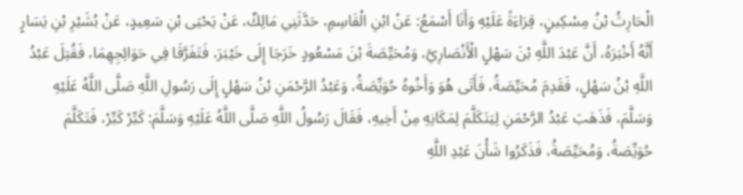الْحَارِثُ بْنُ مِسْكِينٍ، قِرَاءَةً عَلَيْهِ وَأَنَا أَسْمَعُ: عَنْ ابْنِ الْقَاسِمِ، حَدَّثَنِي مَالِكٌ، عَنْ يَحْيَى بْنِ سَعِيدٍ، عَنْ بُشَيْرِ بْنِ يَسَارٍ أَنَّهُ أَخْبَرَهُ، أَنَّ عَبْدَ اللَّهِ بْنَ سَهْلٍ الْأَنْصَارِيَّ، وَمُحَيِّصَةَ بْنَ مَسْعُودٍ خَرَجَا إِلَى خَيْبَرَ، فَتَفَرَّقَا فِي حَوَائِجِهِمَا، فَقُتِلَ عَبْدُ اللَّهِ بْنُ سَهْلٍ، فَقَدِمَ مُحَيِّصَةُ، فَأَتَى هُوَ وَأَخُوهُ حُوَيِّصَةُ، وَعَبْدُ الرَّحْمَنِ بْنُ سَهْلٍ إِلَى رَسُولِ اللَّهِ صَلَّى اللَّهُ عَلَيْهِ وَسَلَّمَ، فَذَهَبَ عَبْدُ الرَّحْمَنِ لِيَتَكَلَّمَ لِمَكَانِهِ مِنْ أَخِيهِ، فَقَالَ رَسُولُ اللَّهِ صَلَّى اللَّهُ عَلَيْهِ وَسَلَّمَ: كَبِّرْ كَبِّرْ، فَتَكَلَّمَ حُوَيِّصَةُ، وَمُحَيِّصَةُ، فَذَكَرُوا شَأْنَ عَبْدِ اللَّهِ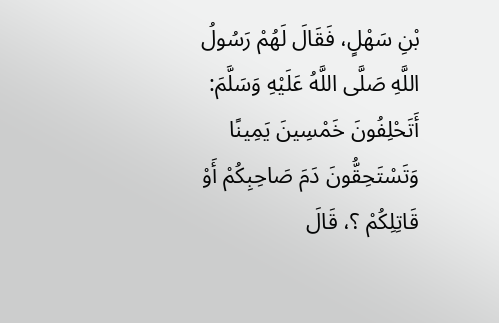بْنِ سَهْلٍ، فَقَالَ لَهُمْ رَسُولُ اللَّهِ صَلَّى اللَّهُ عَلَيْهِ وَسَلَّمَ: أَتَحْلِفُونَ خَمْسِينَ يَمِينًا وَتَسْتَحِقُّونَ دَمَ صَاحِبِكُمْ أَوْ قَاتِلِكُمْ ؟، قَالَ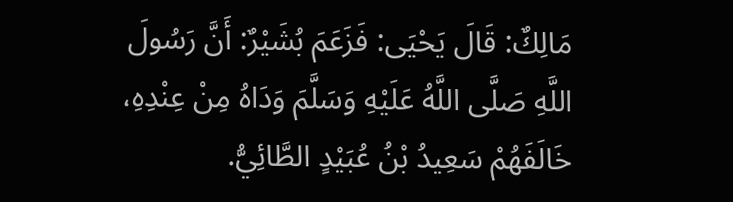مَالِكٌ: قَالَ يَحْيَى: فَزَعَمَ بُشَيْرٌ: أَنَّ رَسُولَ اللَّهِ صَلَّى اللَّهُ عَلَيْهِ وَسَلَّمَ وَدَاهُ مِنْ عِنْدِهِ، خَالَفَهُمْ سَعِيدُ بْنُ عُبَيْدٍ الطَّائِيُّ.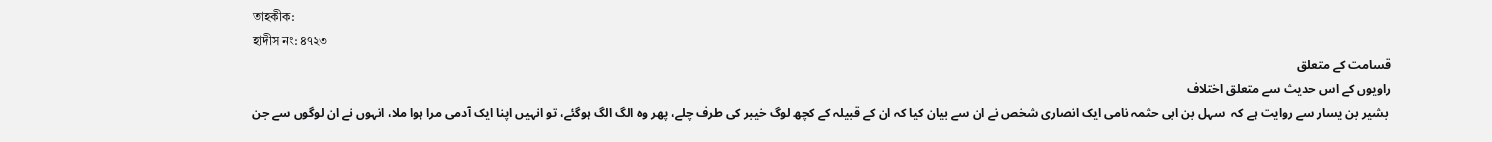তাহকীক:
হাদীস নং: ৪৭২৩
قسامت کے متعلق
راویوں کے اس حدیث سے متعلق اختلاف
 بشیر بن یسار سے روایت ہے کہ  سہل بن ابی حثمہ نامی ایک انصاری شخص نے ان سے بیان کیا کہ ان کے قبیلہ کے کچھ لوگ خیبر کی طرف چلے، پھر وہ الگ الگ ہوگئے، تو انہیں اپنا ایک آدمی مرا ہوا ملا، انہوں نے ان لوگوں سے جن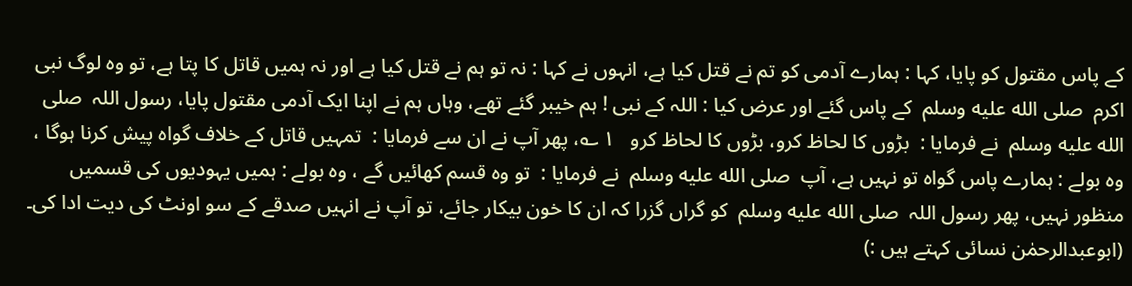کے پاس مقتول کو پایا، کہا : ہمارے آدمی کو تم نے قتل کیا ہے، انہوں نے کہا : نہ تو ہم نے قتل کیا ہے اور نہ ہمیں قاتل کا پتا ہے، تو وہ لوگ نبی اکرم  صلى الله عليه وسلم  کے پاس گئے اور عرض کیا : اللہ کے نبی ! ہم خیبر گئے تھے، وہاں ہم نے اپنا ایک آدمی مقتول پایا، رسول اللہ  صلى الله عليه وسلم  نے فرمایا :  بڑوں کا لحاظ کرو، بڑوں کا لحاظ کرو   ١ ؎، پھر آپ نے ان سے فرمایا :  تمہیں قاتل کے خلاف گواہ پیش کرنا ہوگا ، وہ بولے : ہمارے پاس گواہ تو نہیں ہے، آپ  صلى الله عليه وسلم  نے فرمایا :  تو وہ قسم کھائیں گے ، وہ بولے : ہمیں یہودیوں کی قسمیں منظور نہیں، پھر رسول اللہ  صلى الله عليه وسلم  کو گراں گزرا کہ ان کا خون بیکار جائے، تو آپ نے انہیں صدقے کے سو اونٹ کی دیت ادا کی۔   (ابوعبدالرحمٰن نسائی کہتے ہیں :)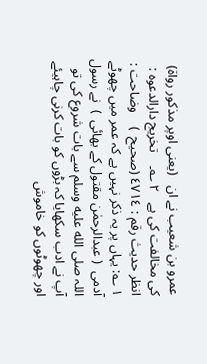عمرو بن شعیب نے ان   (یعنی اوپر مذکور رواۃ)   کی مخالفت کی ہے   ٢ ؎۔    تخریج دارالدعوہ :  انظر حدیث رقم : ٤٧١٤ (صحیح  )    وضاحت : ١ ؎: یہاں پر یہ ذکر نہیں ہے کہ عمر میں چھوٹے آدمی  ( عبدالرحمٰن مقتول کے بھائی  )  نے رسول اللہ صلى الله عليه وسلم سے بات شروع کی تو آپ نے ادب سکھایا کہ بڑوں کو بات کرنی چاہیئے اور چھوٹوں کو خاموش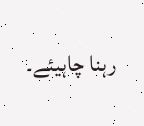رہنا چاہیئے۔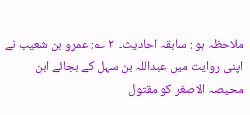ملاحظہ ہو : سابقہ احادیث۔  ٢ ؎: عمرو بن شعیب نے اپنی روایت میں عبداللہ بن سہل کے بجائے ابن محیصہ الاصغر کو مقتول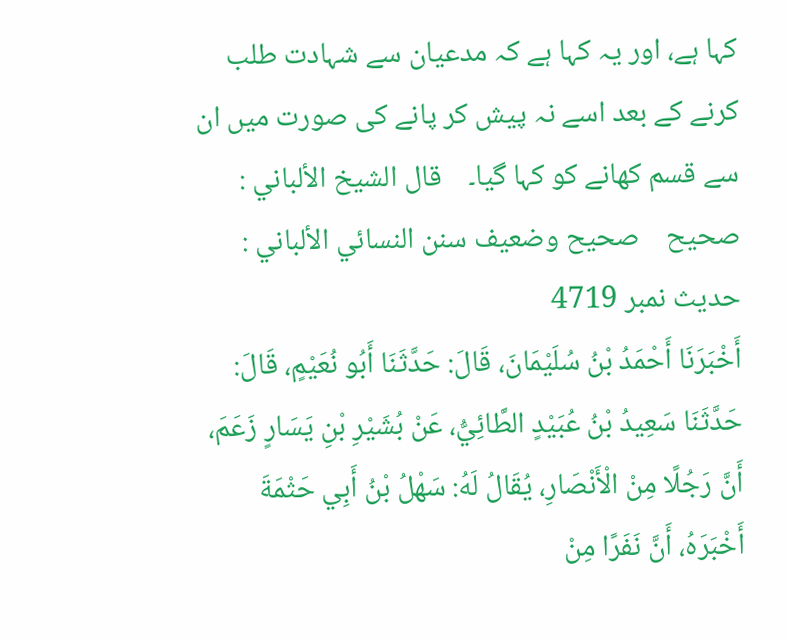کہا ہے، اور یہ کہا ہے کہ مدعیان سے شہادت طلب کرنے کے بعد اسے نہ پیش کر پانے کی صورت میں ان سے قسم کھانے کو کہا گیا۔    قال الشيخ الألباني :  صحيح    صحيح وضعيف سنن النسائي الألباني : حديث نمبر 4719
أَخْبَرَنَا أَحْمَدُ بْنُ سُلَيْمَانَ، قَالَ: حَدَّثَنَا أَبُو نُعَيْمٍ، قَالَ: حَدَّثَنَا سَعِيدُ بْنُ عُبَيْدٍ الطَّائِيُّ، عَنْ بُشَيْرِ بْنِ يَسَارٍ زَعَمَ، أَنَّ رَجُلًا مِنْ الْأَنْصَارِ، يُقَالُ لَهُ: سَهْلُ بْنُ أَبِي حَثْمَةَ أَخْبَرَهُ، أَنَّ نَفَرًا مِنْ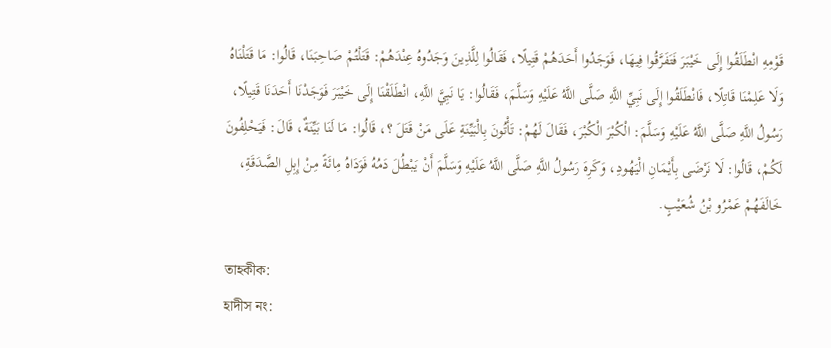قَوْمِهِ انْطَلَقُوا إِلَى خَيْبَرَ فَتَفَرَّقُوا فِيهَا، فَوَجَدُوا أَحَدَهُمْ قَتِيلًا، فَقَالُوا لِلَّذِينَ وَجَدُوهُ عِنْدَهُمْ: قَتَلْتُمْ صَاحِبَنَا، قَالُوا: مَا قَتَلْنَاهُ وَلَا عَلِمْنَا قَاتِلًا، فَانْطَلَقُوا إِلَى نَبِيِّ اللَّهِ صَلَّى اللَّهُ عَلَيْهِ وَسَلَّمَ، فَقَالُوا: يَا نَبِيَّ اللَّهِ، انْطَلَقْنَا إِلَى خَيْبَرَ فَوَجَدْنَا أَحَدَنَا قَتِيلًا، رَسُولُ اللَّهِ صَلَّى اللَّهُ عَلَيْهِ وَسَلَّمَ: الْكُبْرَ الْكُبْرَ، فَقَالَ لَهُمْ: تَأْتُونَ بِالْبَيِّنَةِ عَلَى مَنْ قَتَلَ ؟، قَالُوا: مَا لَنَا بَيِّنَةٌ، قَالَ: فَيَحْلِفُونَ لَكُمْ، قَالُوا: لَا نَرْضَى بِأَيْمَانِ الْيَهُودِ، وَكَرِهَ رَسُولُ اللَّهِ صَلَّى اللَّهُ عَلَيْهِ وَسَلَّمَ أَنْ يَبْطُلَ دَمُهُ فَوَدَاهُ مِائَةً مِنْ إِبِلِ الصَّدَقَةِ، خَالَفَهُمْ عَمْرُو بْنُ شُعَيْبٍ.

তাহকীক:
হাদীস নং: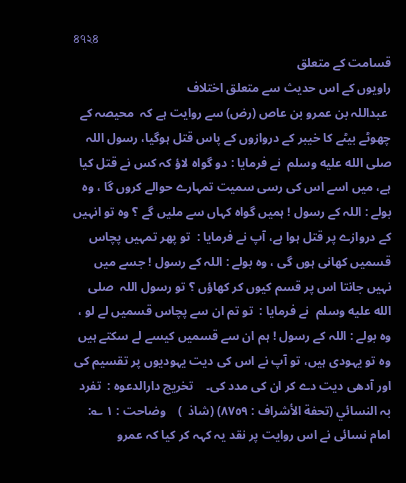৪৭২৪
قسامت کے متعلق
راویوں کے اس حدیث سے متعلق اختلاف
 عبداللہ بن عمرو بن عاص (رض) سے روایت ہے کہ  محیصہ کے چھوٹے بیٹے کا خیبر کے دروازوں کے پاس قتل ہوگیا، رسول اللہ  صلى الله عليه وسلم  نے فرمایا : دو گواہ لاؤ کہ کس نے قتل کیا ہے، میں اسے اس کی رسی سمیت تمہارے حوالے کروں گا ، وہ بولے : اللہ کے رسول ! ہمیں گواہ کہاں سے ملیں گے ؟ وہ تو انہیں کے دروازے پر قتل ہوا ہے، آپ نے فرمایا :  تو پھر تمہیں پچاس قسمیں کھانی ہوں گی ، وہ بولے : اللہ کے رسول ! جسے میں نہیں جانتا اس پر قسم کیوں کر کھاؤں ؟ تو رسول اللہ  صلى الله عليه وسلم  نے فرمایا :  تو تم ان سے پچاس قسمیں لے لو ، وہ بولے : اللہ کے رسول ! ہم ان سے قسمیں کیسے لے سکتے ہیں وہ تو یہودی ہیں، تو آپ نے اس کی دیت یہودیوں پر تقسیم کی اور آدھی دیت دے کر ان کی مدد کی۔    تخریج دارالدعوہ :  تفرد بہ النسائي (تحفة الأشراف : ٨٧٥٩) (شاذ  )    وضاحت : ١ ؎: امام نسائی نے اس روایت پر نقد یہ کہہ کر کیا کہ عمرو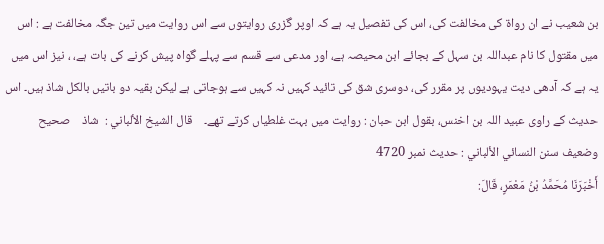بن شعیب نے ان رواة کی مخالفت کی، اس کی تفصیل یہ ہے کہ اوپر گزری روایتوں سے اس روایت میں تین جگہ مخالفت ہے : اس میں مقتول کا نام عبداللہ بن سہل کے بجائے ابن محیصہ ہے، اور مدعی سے قسم سے پہلے گواہ پیش کرنے کی بات ہے، ، نیز اس میں یہ ہے کہ آدھی دیت یہودیوں پر مقرر کی، دوسری شق کی تائید کہیں نہ کہیں سے ہوجاتی ہے لیکن بقیہ دو باتیں بالکل شاذ ہیں۔ اس حدیث کے راوی عبید اللہ بن اخنس، بقول ابن حبان : روایت میں بہت غلطیاں کرتے تھے۔    قال الشيخ الألباني :  شاذ    صحيح وضعيف سنن النسائي الألباني : حديث نمبر 4720
أَخْبَرَنَا مُحَمَّدُ بْنُ مَعْمَرٍ، قَالَ: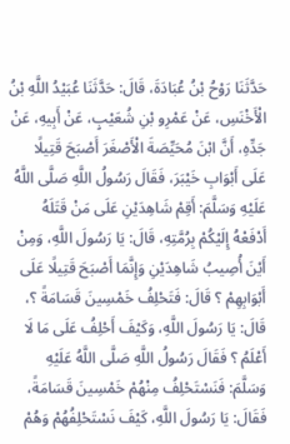حَدَّثَنَا رَوْحُ بْنُ عُبَادَةَ، قَالَ: حَدَّثَنَا عُبَيْدُ اللَّهِ بْنُ الْأَخْنَسِ، عَنْ عَمْرِو بْنِ شُعَيْبٍ، عَنْ أَبِيهِ، عَنْ جَدِّهِ، أَنَّ ابْنَ مُحَيِّصَةَ الْأَصْغَرَ أَصْبَحَ قَتِيلًا عَلَى أَبْوَابِ خَيْبَرَ، فَقَالَ رَسُولُ اللَّهِ صَلَّى اللَّهُ عَلَيْهِ وَسَلَّمَ: أَقِمْ شَاهِدَيْنِ عَلَى مَنْ قَتَلَهُ أَدْفَعْهُ إِلَيْكُمْ بِرُمَّتِهِ، قَالَ: يَا رَسُولَ اللَّهِ، وَمِنْ أَيْنَ أُصِيبُ شَاهِدَيْنِ وَإِنَّمَا أَصْبَحَ قَتِيلًا عَلَى أَبْوَابِهِمْ ؟ قَالَ: فَتَحْلِفُ خَمْسِينَ قَسَامَةً ؟، قَالَ: يَا رَسُولَ اللَّهِ، وَكَيْفَ أَحْلِفُ عَلَى مَا لَا أَعْلَمُ ؟ فَقَالَ رَسُولُ اللَّهِ صَلَّى اللَّهُ عَلَيْهِ وَسَلَّمَ: فَنَسْتَحْلِفُ مِنْهُمْ خَمْسِينَ قَسَامَةً، فَقَالَ: يَا رَسُولَ اللَّهِ، كَيْفَ نَسْتَحْلِفُهُمْ وَهُمْ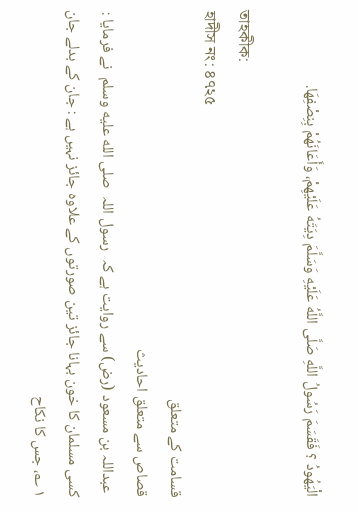الْيَهُودُ ؟ فَقَسَمَ رَسُولُ اللَّهِ صَلَّى اللَّهُ عَلَيْهِ وَسَلَّمَ دِيَتَهُ عَلَيْهِمْ، وَأَعَانَهُمْ بِنِصْفِهَا.

তাহকীক:
হাদীস নং: ৪৭২৫
قسامت کے متعلق
قصاص سے متعلق احادیث
 عبداللہ بن مسعود (رض) سے روایت ہے کہ  رسول اللہ  صلى الله عليه وسلم  نے فرمایا :  کسی مسلمان کا خون بہانا جائز تین صورتوں کے علاوہ جائز نہیں ہے : جان کے بدلے جان   ١ ؎، جس کا نکاح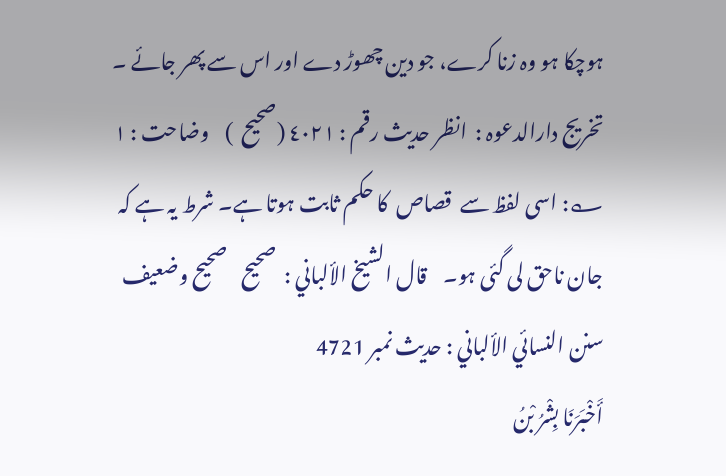ہوچکا ہو وہ زنا کرے، جو دین چھوڑ دے اور اس سے پھر جائے ۔    تخریج دارالدعوہ :  انظر حدیث رقم : ٤٠٢١ (صحیح  )    وضاحت : ١ ؎: اسی لفظ سے  قصاص  کا حکم ثابت ہوتا ہے۔ شرط یہ ہے کہ جان ناحق لی گئی ہو۔    قال الشيخ الألباني :  صحيح    صحيح وضعيف سنن النسائي الألباني : حديث نمبر 4721
أَخْبَرَنَا بِشْرُ بْنُ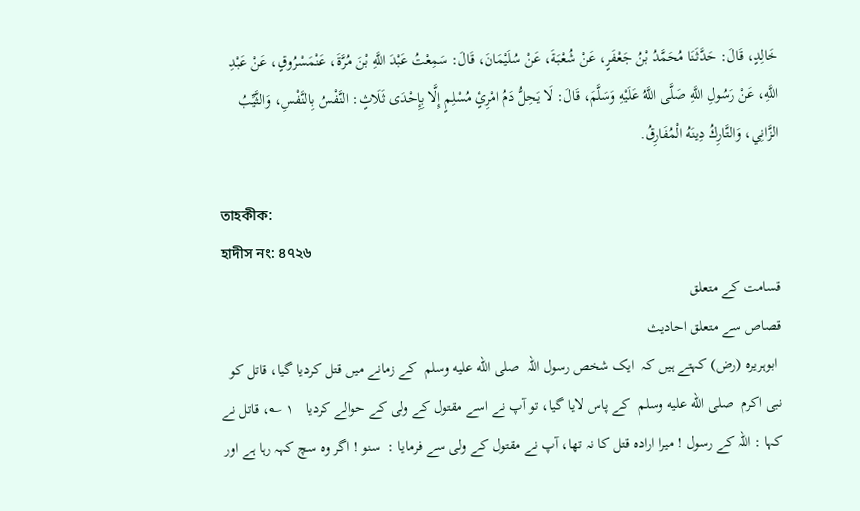خَالِدٍ، قَالَ: حَدَّثَنَا مُحَمَّدُ بْنُ جَعْفَرٍ، عَنْ شُعْبَةَ، عَنْ سُلَيْمَانَ، قَالَ: سَمِعْتُ عَبْدَ اللَّهِ بْنَ مُرَّةَ، عَنْمَسْرُوقٍ، عَنْ عَبْدِ اللَّهِ، عَنْ رَسُولِ اللَّهِ صَلَّى اللَّهُ عَلَيْهِ وَسَلَّمَ، قَالَ: لَا يَحِلُّ دَمُ امْرِئٍ مُسْلِمٍ إِلَّا بِإِحْدَى ثَلَاثٍ: النَّفْسُ بِالنَّفْسِ، وَالثَّيِّبُ الزَّانِي، وَالتَّارِكُ دِينَهُ الْمُفَارِقُ.

তাহকীক:
হাদীস নং: ৪৭২৬
قسامت کے متعلق
قصاص سے متعلق احادیث
 ابوہریرہ (رض) کہتے ہیں کہ  ایک شخص رسول اللہ  صلى الله عليه وسلم  کے زمانے میں قتل کردیا گیا، قاتل کو نبی اکرم  صلى الله عليه وسلم  کے پاس لایا گیا، تو آپ نے اسے مقتول کے ولی کے حوالے کردیا   ١ ؎، قاتل نے کہا : اللہ کے رسول ! میرا ارادہ قتل کا نہ تھا، آپ نے مقتول کے ولی سے فرمایا :  سنو ! اگر وہ سچ کہہ رہا ہے اور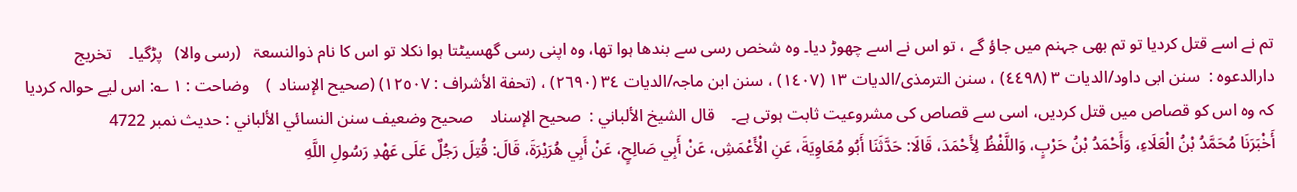تم نے اسے قتل کردیا تو تم بھی جہنم میں جاؤ گے ، تو اس نے اسے چھوڑ دیا۔ وہ شخص رسی سے بندھا ہوا تھا، وہ اپنی رسی گھسیٹتا ہوا نکلا تو اس کا نام ذوالنسعۃ   (رسی والا)   پڑگیا۔    تخریج دارالدعوہ :  سنن ابی داود/الدیات ٣ (٤٤٩٨) ، سنن الترمذی/الدیات ١٣ (١٤٠٧) ، سنن ابن ماجہ/الدیات ٣٤ (٢٦٩٠) ، (تحفة الأشراف : ١٢٥٠٧) (صحیح الإسناد  )    وضاحت : ١ ؎: اس لیے حوالہ کردیا کہ وہ اس کو قصاص میں قتل کردیں، اسی سے قصاص کی مشروعیت ثابت ہوتی ہے۔    قال الشيخ الألباني :  صحيح الإسناد    صحيح وضعيف سنن النسائي الألباني : حديث نمبر 4722
أَخْبَرَنَا مُحَمَّدُ بْنُ الْعَلَاءِ، وَأَحْمَدُ بْنُ حَرْبٍ، وَاللَّفْظُ لِأَحْمَدَ، قَالَا: حَدَّثَنَا أَبُو مُعَاوِيَةَ، عَنِ الْأَعْمَشِ، عَنْ أَبِي صَالِحٍ، عَنْ أَبِي هُرَيْرَةَ، قَالَ: قُتِلَ رَجُلٌ عَلَى عَهْدِ رَسُولِ اللَّهِ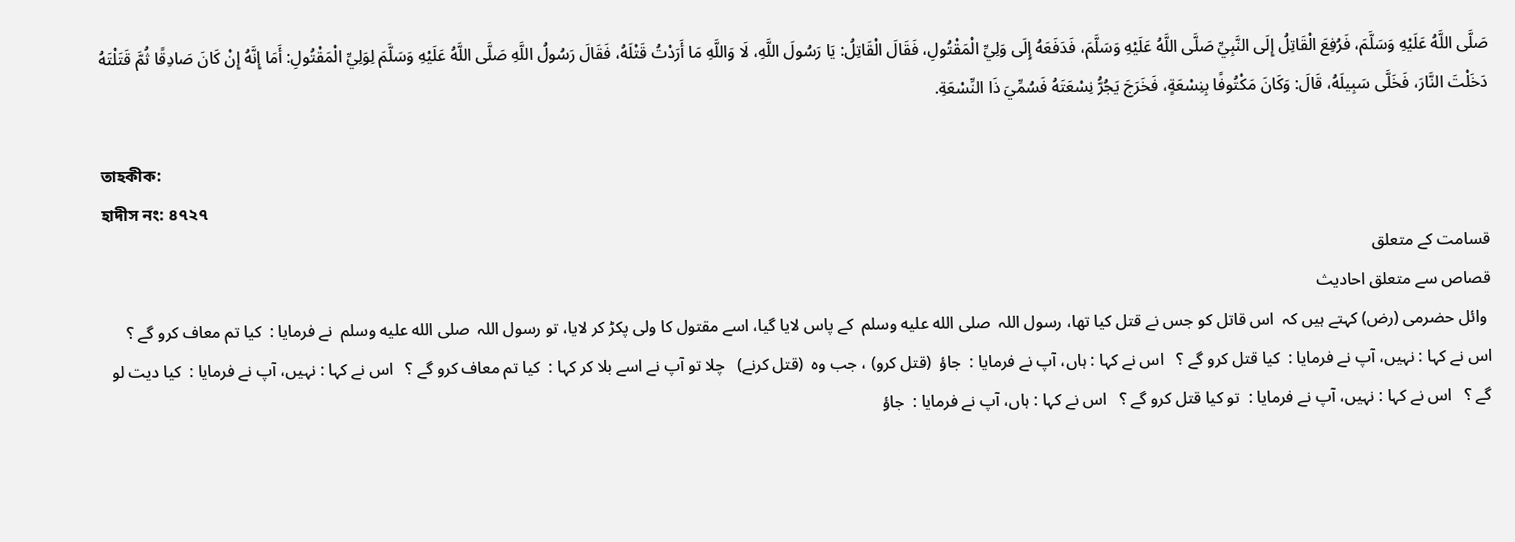صَلَّى اللَّهُ عَلَيْهِ وَسَلَّمَ، فَرُفِعَ الْقَاتِلُ إِلَى النَّبِيِّ صَلَّى اللَّهُ عَلَيْهِ وَسَلَّمَ، فَدَفَعَهُ إِلَى وَلِيِّ الْمَقْتُولِ، فَقَالَ الْقَاتِلُ: يَا رَسُولَ اللَّهِ، لَا وَاللَّهِ مَا أَرَدْتُ قَتْلَهُ، فَقَالَ رَسُولُ اللَّهِ صَلَّى اللَّهُ عَلَيْهِ وَسَلَّمَ لِوَلِيِّ الْمَقْتُولِ: أَمَا إِنَّهُ إِنْ كَانَ صَادِقًا ثُمَّ قَتَلْتَهُ دَخَلْتَ النَّارَ، فَخَلَّى سَبِيلَهُ، قَالَ: وَكَانَ مَكْتُوفًا بِنِسْعَةٍ، فَخَرَجَ يَجُرُّ نِسْعَتَهُ فَسُمِّيَ ذَا النِّسْعَةِ.

তাহকীক:
হাদীস নং: ৪৭২৭
قسامت کے متعلق
قصاص سے متعلق احادیث
 وائل حضرمی (رض) کہتے ہیں کہ  اس قاتل کو جس نے قتل کیا تھا، رسول اللہ  صلى الله عليه وسلم  کے پاس لایا گیا، اسے مقتول کا ولی پکڑ کر لایا، تو رسول اللہ  صلى الله عليه وسلم  نے فرمایا :  کیا تم معاف کرو گے ؟   اس نے کہا : نہیں، آپ نے فرمایا :  کیا قتل کرو گے ؟   اس نے کہا : ہاں، آپ نے فرمایا :  جاؤ  (قتل کرو) ، جب وہ  (قتل کرنے)   چلا تو آپ نے اسے بلا کر کہا :  کیا تم معاف کرو گے ؟   اس نے کہا : نہیں، آپ نے فرمایا :  کیا دیت لو گے ؟   اس نے کہا : نہیں، آپ نے فرمایا :  تو کیا قتل کرو گے ؟   اس نے کہا : ہاں، آپ نے فرمایا :  جاؤ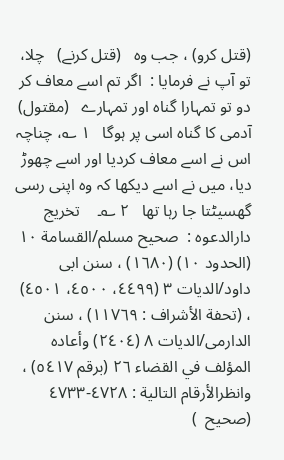(قتل کرو) ، جب وہ   (قتل کرنے)   چلا، تو آپ نے فرمایا :  اگر تم اسے معاف کر دو تو تمہارا گناہ اور تمہارے   (مقتول)   آدمی کا گناہ اسی پر ہوگا   ١ ؎، چناچہ اس نے اسے معاف کردیا اور اسے چھوڑ دیا، میں نے اسے دیکھا کہ وہ اپنی رسی گھسیٹتا جا رہا تھا   ٢ ؎۔    تخریج دارالدعوہ :  صحیح مسلم/القسامة ١٠ (الحدود ١٠) (١٦٨٠) ، سنن ابی داود/الدیات ٣ (٤٤٩٩، ٤٥٠٠، ٤٥٠١) ، (تحفة الأشراف : ١١٧٦٩) ، سنن الدارمی/الدیات ٨ (٢٤٠٤) وأعادہ المؤلف في القضاء ٢٦ (برقم ٥٤١٧) ، وانظرالأرقام التالیة : ٤٧٢٨-٤٧٣٣ (صحیح  )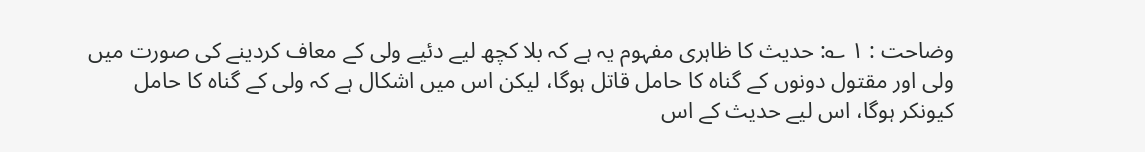وضاحت : ١ ؎: حدیث کا ظاہری مفہوم یہ ہے کہ بلا کچھ لیے دئیے ولی کے معاف کردینے کی صورت میں ولی اور مقتول دونوں کے گناہ کا حامل قاتل ہوگا، لیکن اس میں اشکال ہے کہ ولی کے گناہ کا حامل کیونکر ہوگا، اس لیے حدیث کے اس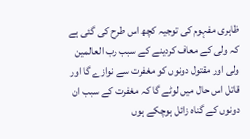ظاہری مفہوم کی توجیہ کچھ اس طرح کی گئی ہے کہ ولی کے معاف کردینے کے سبب رب العالمین ولی اور مقتول دونوں کو مغفرت سے نوازے گا اور قاتل اس حال میں لوٹے گا کہ مغفرت کے سبب ان دونوں کے گناہ زائل ہوچکے ہوں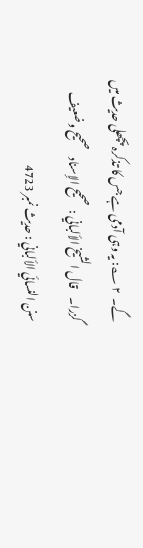گے۔  ٢ ؎: یہ وہی آدمی ہے جس کا تذکرہ پچھلی حدیث میں گزرا۔    قال الشيخ الألباني :  صحيح الإسناد    صحيح وضعيف سنن النسائي الألباني : حديث نمبر 4723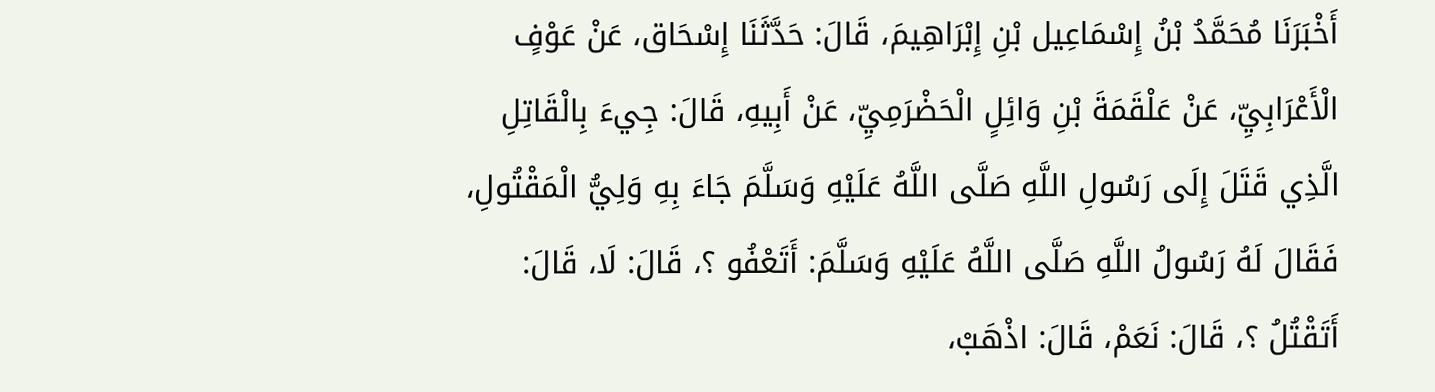أَخْبَرَنَا مُحَمَّدُ بْنُ إِسْمَاعِيل بْنِ إِبْرَاهِيمَ، قَالَ: حَدَّثَنَا إِسْحَاق، عَنْ عَوْفٍ الْأَعْرَابِيِّ، عَنْ عَلْقَمَةَ بْنِ وَائِلٍ الْحَضْرَمِيِّ، عَنْ أَبِيهِ، قَالَ: جِيءَ بِالْقَاتِلِ الَّذِي قَتَلَ إِلَى رَسُولِ اللَّهِ صَلَّى اللَّهُ عَلَيْهِ وَسَلَّمَ جَاءَ بِهِ وَلِيُّ الْمَقْتُولِ، فَقَالَ لَهُ رَسُولُ اللَّهِ صَلَّى اللَّهُ عَلَيْهِ وَسَلَّمَ: أَتَعْفُو ؟، قَالَ: لَا، قَالَ: أَتَقْتُلُ ؟، قَالَ: نَعَمْ، قَالَ: اذْهَبْ،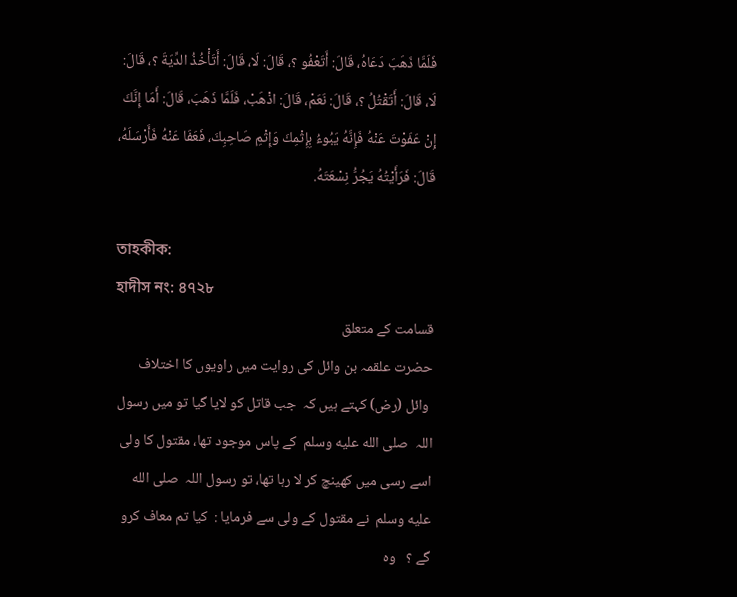فَلَمَّا ذَهَبَ دَعَاهُ، قَالَ: أَتَعْفُو ؟، قَالَ: لَا، قَالَ: أَتَأْخُذُ الدِّيَةَ ؟، قَالَ: لَا، قَالَ: أَتَقْتُلُ ؟، قَالَ: نَعَمْ، قَالَ: اذْهَبْ، فَلَمَّا ذَهَبَ، قَالَ: أَمَا إِنَّكَ إِنْ عَفَوْتَ عَنْهُ فَإِنَّهُ يَبُوءُ بِإِثْمِكَ وَإِثْمِ صَاحِبِكَ، فَعَفَا عَنْهُ فَأَرْسَلَهُ، قَالَ: فَرَأَيْتُهُ يَجُرُّ نِسْعَتَهُ.

তাহকীক:
হাদীস নং: ৪৭২৮
قسامت کے متعلق
حضرت علقمہ بن وائل کی روایت میں راویوں کا اختلاف
 وائل (رض) کہتے ہیں کہ  جب قاتل کو لایا گیا تو میں رسول اللہ  صلى الله عليه وسلم  کے پاس موجود تھا، مقتول کا ولی اسے رسی میں کھینچ کر لا رہا تھا، تو رسول اللہ  صلى الله عليه وسلم  نے مقتول کے ولی سے فرمایا :  کیا تم معاف کرو گے ؟   وہ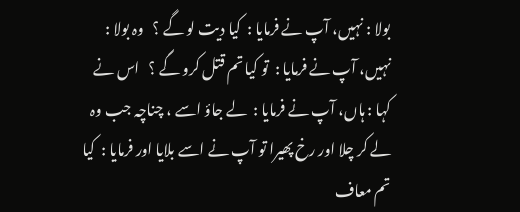بولا : نہیں، آپ نے فرمایا :  کیا دیت لو گے ؟   وہ بولا : نہیں، آپ نے فرمایا :  تو کیا تم قتل کرو گے ؟   اس نے کہا : ہاں، آپ نے فرمایا :  لے جاؤ اسے ، چناچہ جب وہ لے کر چلا اور رخ پھیرا تو آپ نے اسے بلایا اور فرمایا :  کیا تم معاف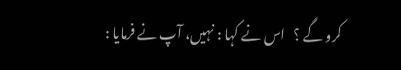کرو گے ؟   اس نے کہا : نہیں، آپ نے فرمایا :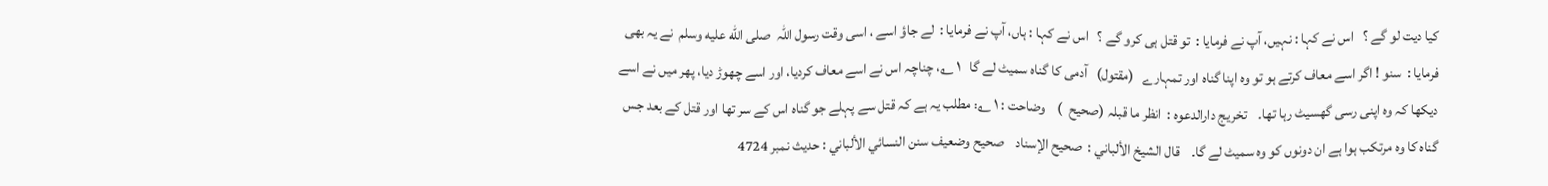کیا دیت لو گے ؟   اس نے کہا : نہیں، آپ نے فرمایا :  تو قتل ہی کرو گے ؟   اس نے کہا : ہاں، آپ نے فرمایا :  لے جاؤ اسے ، اسی وقت رسول اللہ  صلى الله عليه وسلم  نے یہ بھی فرمایا :  سنو ! اگر اسے معاف کرتے ہو تو وہ اپنا گناہ اور تمہارے   (مقتول)   آدمی کا گناہ سمیٹ لے گا   ١ ؎، چناچہ اس نے اسے معاف کردیا، اور اسے چھوڑ دیا، پھر میں نے اسے دیکھا کہ وہ اپنی رسی گھسیٹ رہا تھا۔    تخریج دارالدعوہ :  انظر ما قبلہ (صحیح  )    وضاحت : ١ ؎: مطلب یہ ہے کہ قتل سے پہلے جو گناہ اس کے سر تھا اور قتل کے بعد جس گناہ کا وہ مرتکب ہوا ہے ان دونوں کو وہ سمیٹ لے گا۔    قال الشيخ الألباني :  صحيح الإسناد    صحيح وضعيف سنن النسائي الألباني : حديث نمبر 4724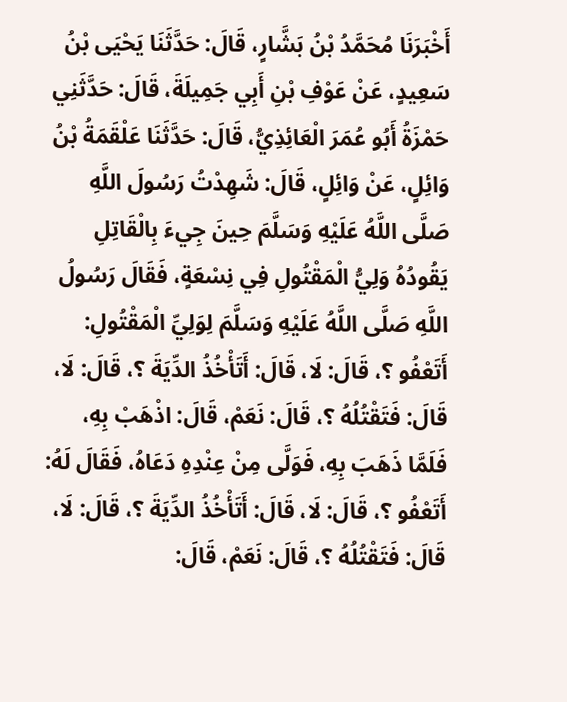أَخْبَرَنَا مُحَمَّدُ بْنُ بَشَّارٍ، قَالَ: حَدَّثَنَا يَحْيَى بْنُ سَعِيدٍ، عَنْ عَوْفِ بْنِ أَبِي جَمِيلَةَ، قَالَ: حَدَّثَنِي حَمْزَةُ أَبُو عُمَرَ الْعَائِذِيُّ، قَالَ: حَدَّثَنَا عَلْقَمَةُ بْنُ وَائِلٍ، عَنْ وَائِلٍ، قَالَ: شَهِدْتُ رَسُولَ اللَّهِ صَلَّى اللَّهُ عَلَيْهِ وَسَلَّمَ حِينَ جِيءَ بِالْقَاتِلِ يَقُودُهُ وَلِيُّ الْمَقْتُولِ فِي نِسْعَةٍ، فَقَالَ رَسُولُ اللَّهِ صَلَّى اللَّهُ عَلَيْهِ وَسَلَّمَ لِوَلِيِّ الْمَقْتُولِ: أَتَعْفُو ؟، قَالَ: لَا، قَالَ: أَتَأْخُذُ الدِّيَةَ ؟، قَالَ: لَا، قَالَ: فَتَقْتُلُهُ ؟، قَالَ: نَعَمْ، قَالَ: اذْهَبْ بِهِ، فَلَمَّا ذَهَبَ بِهِ، فَوَلَّى مِنْ عِنْدِهِ دَعَاهُ، فَقَالَ لَهُ: أَتَعْفُو ؟، قَالَ: لَا، قَالَ: أَتَأْخُذُ الدِّيَةَ ؟، قَالَ: لَا، قَالَ: فَتَقْتُلُهُ ؟، قَالَ: نَعَمْ، قَالَ: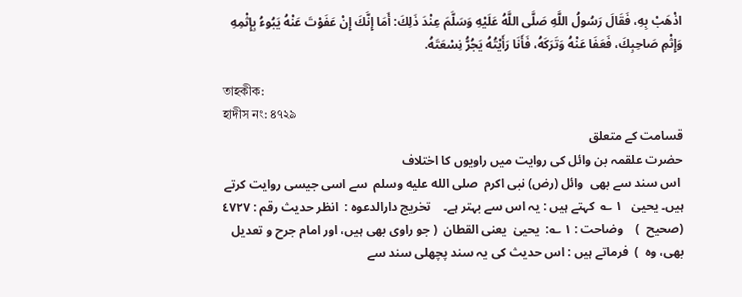اذْهَبْ بِهِ، فَقَالَ رَسُولُ اللَّهِ صَلَّى اللَّهُ عَلَيْهِ وَسَلَّمَ عِنْدَ ذَلِكَ: أَمَا إِنَّكَ إِنْ عَفَوْتَ عَنْهُ يَبُوءُ بِإِثْمِهِ وَإِثْمِ صَاحِبِكَ، فَعَفَا عَنْهُ وَتَرَكَهُ، فَأَنَا رَأَيْتُهُ يَجُرُّ نِسْعَتَهُ.

তাহকীক:
হাদীস নং: ৪৭২৯
قسامت کے متعلق
حضرت علقمہ بن وائل کی روایت میں راویوں کا اختلاف
 اس سند سے بھی  وائل (رض) نبی اکرم  صلى الله عليه وسلم  سے اسی جیسی روایت کرتے ہیں۔ یحییٰ   ١ ؎  کہتے ہیں : یہ اس سے بہتر ہے۔    تخریج دارالدعوہ :  انظر حدیث رقم : ٤٧٢٧ (صحیح  )    وضاحت : ١ ؎:  یحییٰ  یعنی القطان  ( جو راوی بھی ہیں، اور امام جرح و تعدیل بھی، وہ  )  فرماتے ہیں : اس حدیث کی یہ سند پچھلی سند سے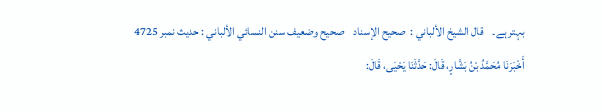بہتر ہے۔    قال الشيخ الألباني :  صحيح الإسناد    صحيح وضعيف سنن النسائي الألباني : حديث نمبر 4725
أَخْبَرَنَا مُحَمَّدُ بْنُ بَشَّارٍ، قَالَ: حَدَّثَنَا يَحْيَى، قَالَ: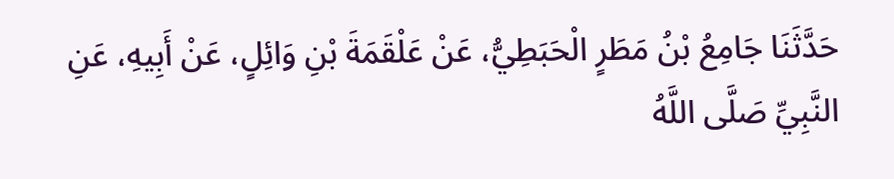حَدَّثَنَا جَامِعُ بْنُ مَطَرٍ الْحَبَطِيُّ، عَنْ عَلْقَمَةَ بْنِ وَائِلٍ، عَنْ أَبِيهِ، عَنِ النَّبِيِّ صَلَّى اللَّهُ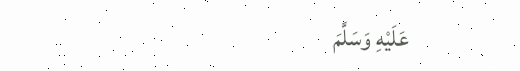عَلَيْهِ وَسَلَّمَ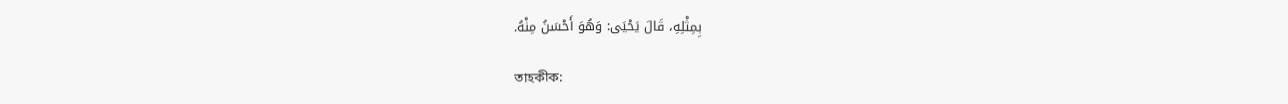بِمِثْلِهِ، قَالَ يَحْيَى: وَهُوَ أَحْسَنُ مِنْهُ.

তাহকীক: